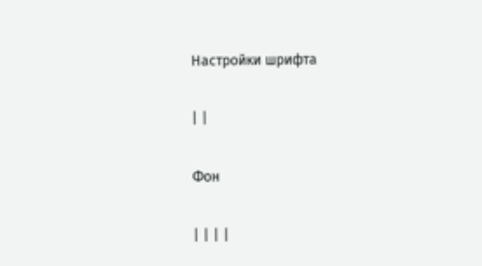Настройки шрифта

| |

Фон

| | | |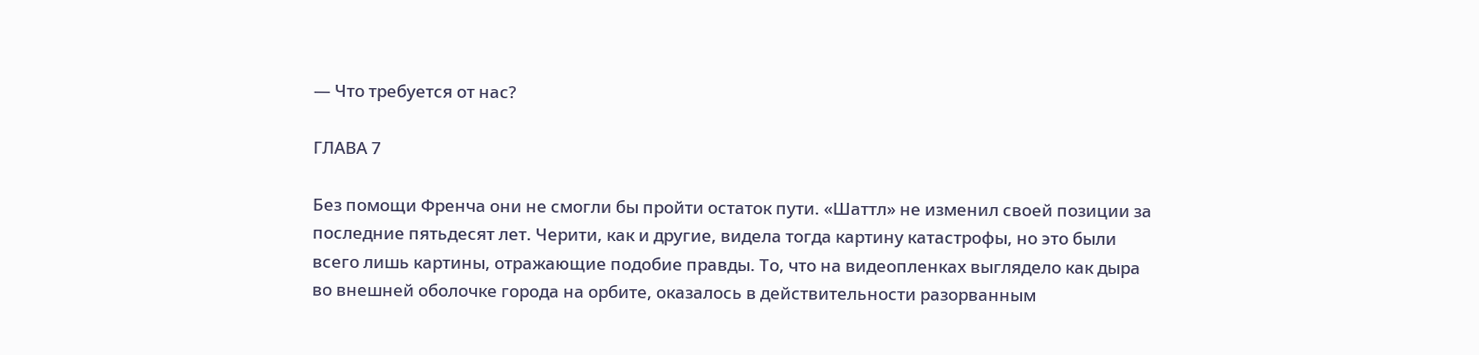— Что требуется от нас?

ГЛАВА 7

Без помощи Френча они не смогли бы пройти остаток пути. «Шаттл» не изменил своей позиции за последние пятьдесят лет. Черити, как и другие, видела тогда картину катастрофы, но это были всего лишь картины, отражающие подобие правды. То, что на видеопленках выглядело как дыра во внешней оболочке города на орбите, оказалось в действительности разорванным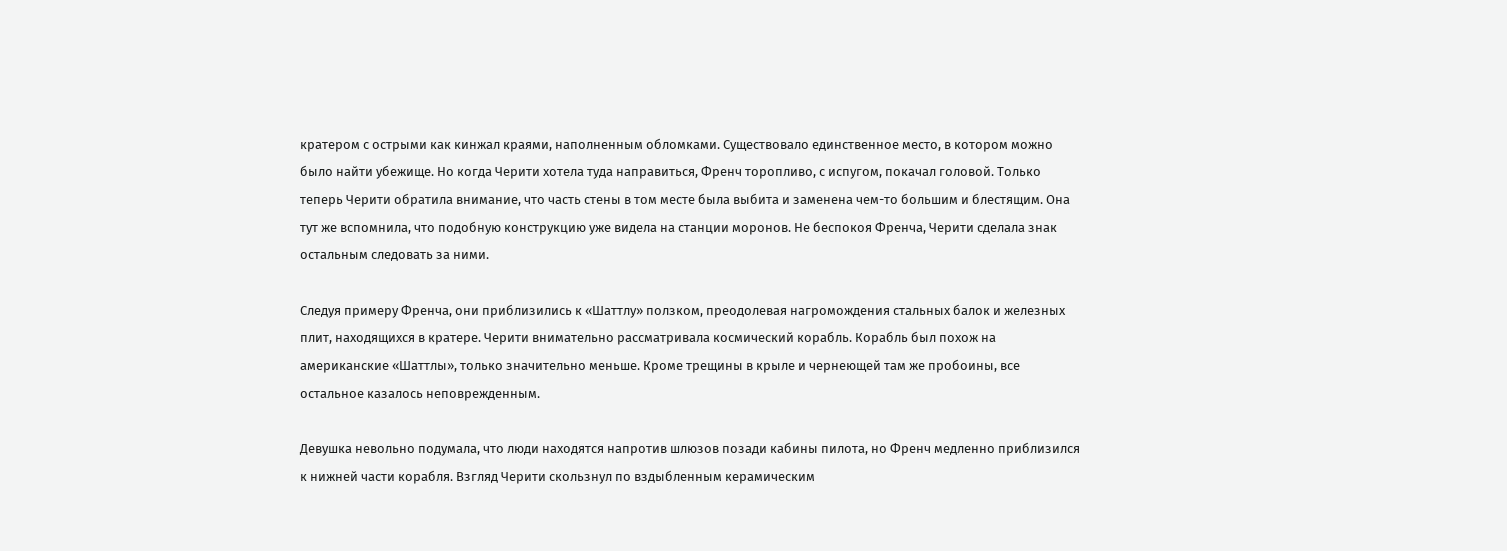кратером с острыми как кинжал краями, наполненным обломками. Существовало единственное место, в котором можно было найти убежище. Но когда Черити хотела туда направиться, Френч торопливо, с испугом, покачал головой. Только теперь Черити обратила внимание, что часть стены в том месте была выбита и заменена чем-то большим и блестящим. Она тут же вспомнила, что подобную конструкцию уже видела на станции моронов. Не беспокоя Френча, Черити сделала знак остальным следовать за ними.

Следуя примеру Френча, они приблизились к «Шаттлу» ползком, преодолевая нагромождения стальных балок и железных плит, находящихся в кратере. Черити внимательно рассматривала космический корабль. Корабль был похож на американские «Шаттлы», только значительно меньше. Кроме трещины в крыле и чернеющей там же пробоины, все остальное казалось неповрежденным.

Девушка невольно подумала, что люди находятся напротив шлюзов позади кабины пилота, но Френч медленно приблизился к нижней части корабля. Взгляд Черити скользнул по вздыбленным керамическим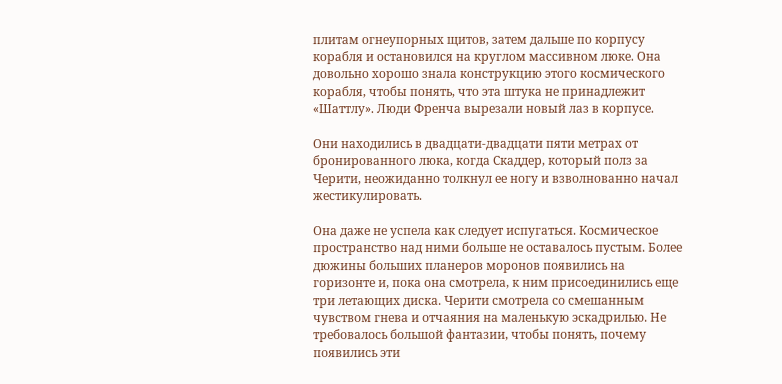плитам огнеупорных щитов, затем дальше по корпусу корабля и остановился на круглом массивном люке. Она довольно хорошо знала конструкцию этого космического корабля, чтобы понять, что эта штука не принадлежит «Шаттлу». Люди Френча вырезали новый лаз в корпусе.

Они находились в двадцати-двадцати пяти метрах от бронированного люка, когда Скаддер, который полз за Черити, неожиданно толкнул ее ногу и взволнованно начал жестикулировать.

Она даже не успела как следует испугаться. Космическое пространство над ними больше не оставалось пустым. Более дюжины больших планеров моронов появились на горизонте и, пока она смотрела, к ним присоединились еще три летающих диска. Черити смотрела со смешанным чувством гнева и отчаяния на маленькую эскадрилью. Не требовалось большой фантазии, чтобы понять, почему появились эти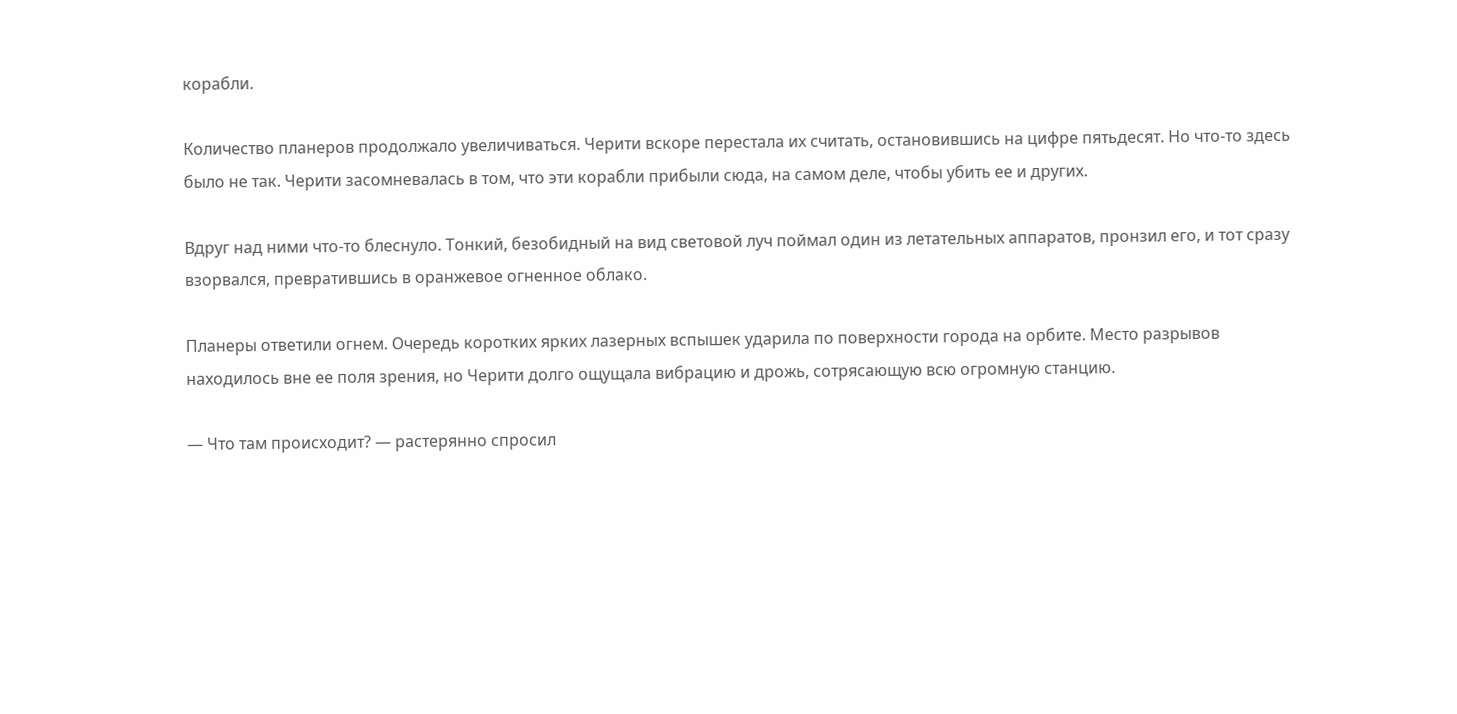корабли.

Количество планеров продолжало увеличиваться. Черити вскоре перестала их считать, остановившись на цифре пятьдесят. Но что-то здесь было не так. Черити засомневалась в том, что эти корабли прибыли сюда, на самом деле, чтобы убить ее и других.

Вдруг над ними что-то блеснуло. Тонкий, безобидный на вид световой луч поймал один из летательных аппаратов, пронзил его, и тот сразу взорвался, превратившись в оранжевое огненное облако.

Планеры ответили огнем. Очередь коротких ярких лазерных вспышек ударила по поверхности города на орбите. Место разрывов находилось вне ее поля зрения, но Черити долго ощущала вибрацию и дрожь, сотрясающую всю огромную станцию.

— Что там происходит? — растерянно спросил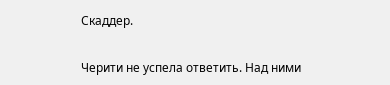Скаддер.

Черити не успела ответить. Над ними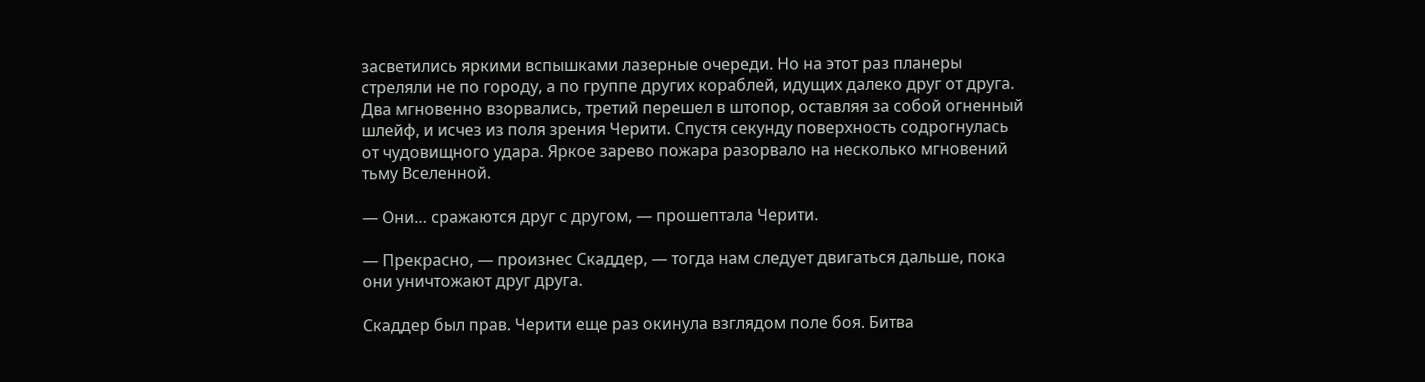засветились яркими вспышками лазерные очереди. Но на этот раз планеры стреляли не по городу, а по группе других кораблей, идущих далеко друг от друга. Два мгновенно взорвались, третий перешел в штопор, оставляя за собой огненный шлейф, и исчез из поля зрения Черити. Спустя секунду поверхность содрогнулась от чудовищного удара. Яркое зарево пожара разорвало на несколько мгновений тьму Вселенной.

— Они… сражаются друг с другом, — прошептала Черити.

— Прекрасно, — произнес Скаддер, — тогда нам следует двигаться дальше, пока они уничтожают друг друга.

Скаддер был прав. Черити еще раз окинула взглядом поле боя. Битва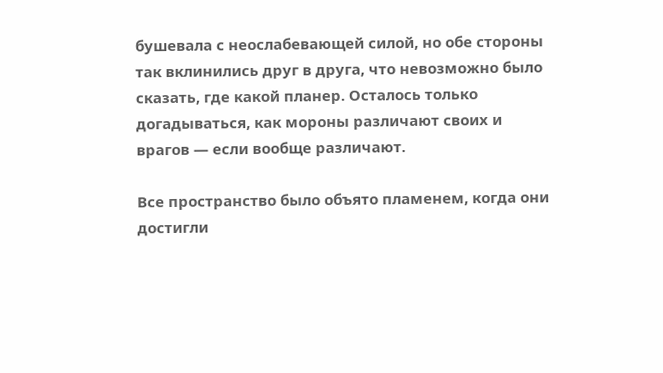бушевала с неослабевающей силой, но обе стороны так вклинились друг в друга, что невозможно было сказать, где какой планер. Осталось только догадываться, как мороны различают своих и врагов — если вообще различают.

Все пространство было объято пламенем, когда они достигли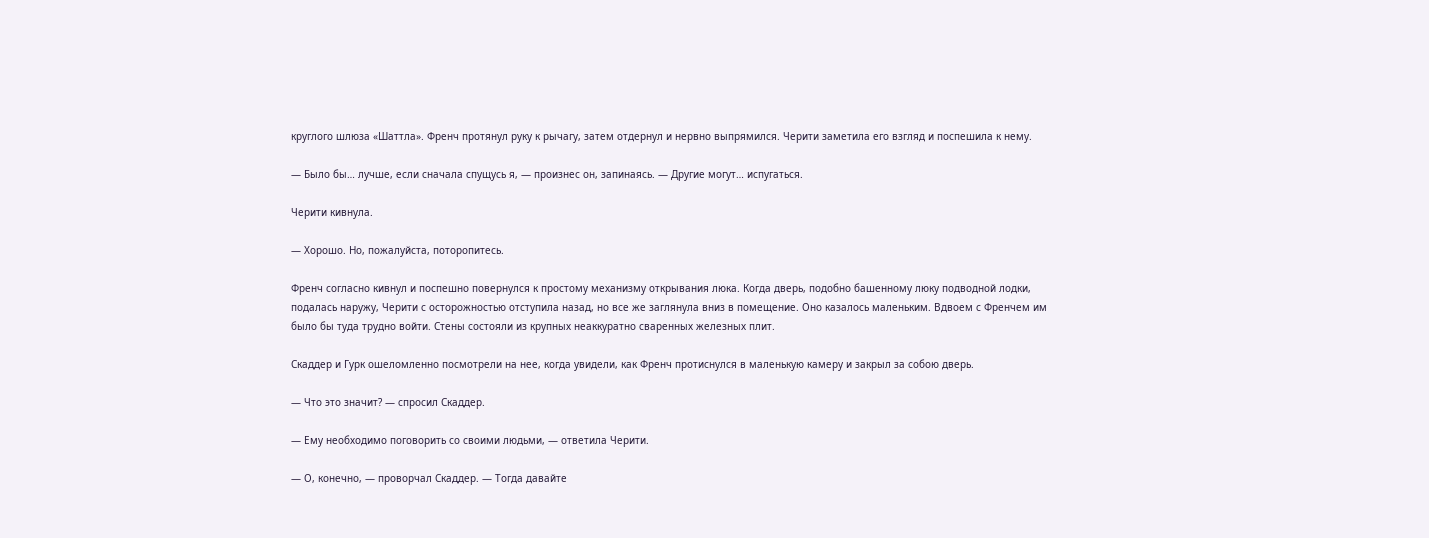круглого шлюза «Шаттла». Френч протянул руку к рычагу, затем отдернул и нервно выпрямился. Черити заметила его взгляд и поспешила к нему.

— Было бы… лучше, если сначала спущусь я, — произнес он, запинаясь. — Другие могут… испугаться.

Черити кивнула.

— Хорошо. Но, пожалуйста, поторопитесь.

Френч согласно кивнул и поспешно повернулся к простому механизму открывания люка. Когда дверь, подобно башенному люку подводной лодки, подалась наружу, Черити с осторожностью отступила назад, но все же заглянула вниз в помещение. Оно казалось маленьким. Вдвоем с Френчем им было бы туда трудно войти. Стены состояли из крупных неаккуратно сваренных железных плит.

Скаддер и Гурк ошеломленно посмотрели на нее, когда увидели, как Френч протиснулся в маленькую камеру и закрыл за собою дверь.

— Что это значит? — спросил Скаддер.

— Ему необходимо поговорить со своими людьми, — ответила Черити.

— О, конечно, — проворчал Скаддер. — Тогда давайте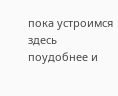пока устроимся здесь поудобнее и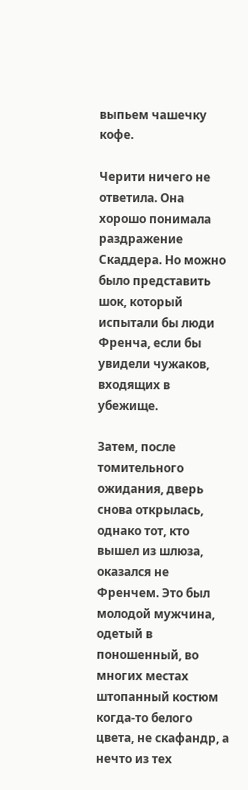выпьем чашечку кофе.

Черити ничего не ответила. Она хорошо понимала раздражение Скаддера. Но можно было представить шок, который испытали бы люди Френча, если бы увидели чужаков, входящих в убежище.

Затем, после томительного ожидания, дверь снова открылась, однако тот, кто вышел из шлюза, оказался не Френчем. Это был молодой мужчина, одетый в поношенный, во многих местах штопанный костюм когда-то белого цвета, не скафандр, а нечто из тех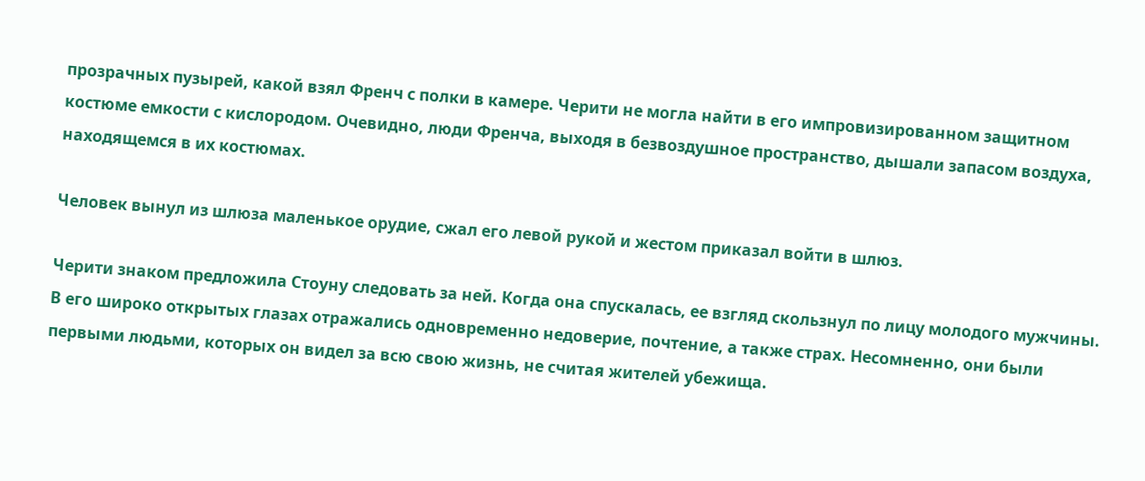прозрачных пузырей, какой взял Френч с полки в камере. Черити не могла найти в его импровизированном защитном костюме емкости с кислородом. Очевидно, люди Френча, выходя в безвоздушное пространство, дышали запасом воздуха, находящемся в их костюмах.

Человек вынул из шлюза маленькое орудие, сжал его левой рукой и жестом приказал войти в шлюз.

Черити знаком предложила Стоуну следовать за ней. Когда она спускалась, ее взгляд скользнул по лицу молодого мужчины. В его широко открытых глазах отражались одновременно недоверие, почтение, а также страх. Несомненно, они были первыми людьми, которых он видел за всю свою жизнь, не считая жителей убежища.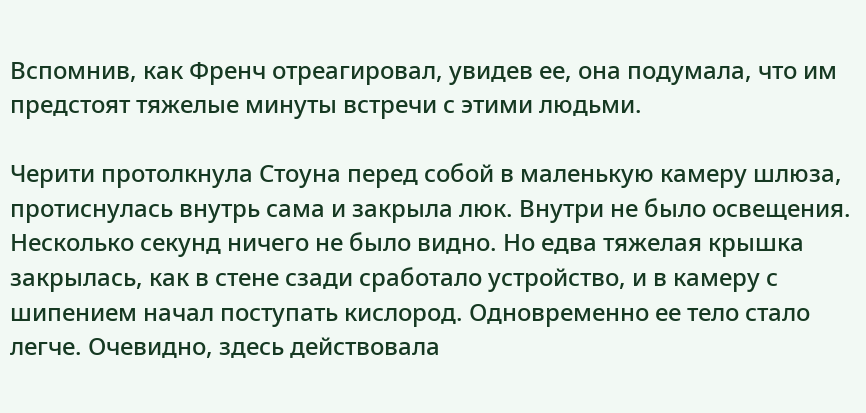Вспомнив, как Френч отреагировал, увидев ее, она подумала, что им предстоят тяжелые минуты встречи с этими людьми.

Черити протолкнула Стоуна перед собой в маленькую камеру шлюза, протиснулась внутрь сама и закрыла люк. Внутри не было освещения. Несколько секунд ничего не было видно. Но едва тяжелая крышка закрылась, как в стене сзади сработало устройство, и в камеру с шипением начал поступать кислород. Одновременно ее тело стало легче. Очевидно, здесь действовала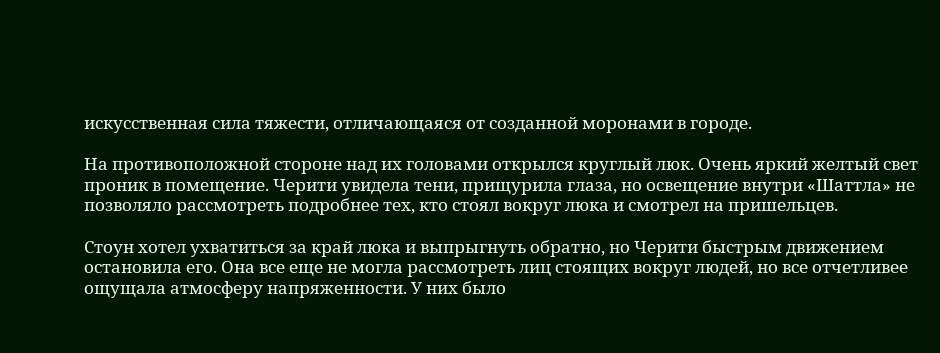искусственная сила тяжести, отличающаяся от созданной моронами в городе.

На противоположной стороне над их головами открылся круглый люк. Очень яркий желтый свет проник в помещение. Черити увидела тени, прищурила глаза, но освещение внутри «Шаттла» не позволяло рассмотреть подробнее тех, кто стоял вокруг люка и смотрел на пришельцев.

Стоун хотел ухватиться за край люка и выпрыгнуть обратно, но Черити быстрым движением остановила его. Она все еще не могла рассмотреть лиц стоящих вокруг людей, но все отчетливее ощущала атмосферу напряженности. У них было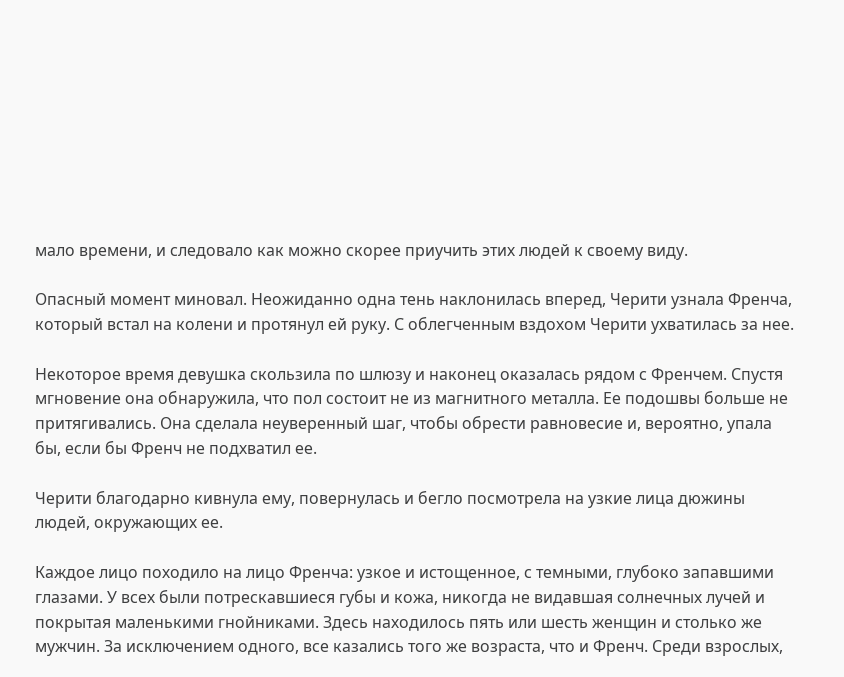мало времени, и следовало как можно скорее приучить этих людей к своему виду.

Опасный момент миновал. Неожиданно одна тень наклонилась вперед, Черити узнала Френча, который встал на колени и протянул ей руку. С облегченным вздохом Черити ухватилась за нее.

Некоторое время девушка скользила по шлюзу и наконец оказалась рядом с Френчем. Спустя мгновение она обнаружила, что пол состоит не из магнитного металла. Ее подошвы больше не притягивались. Она сделала неуверенный шаг, чтобы обрести равновесие и, вероятно, упала бы, если бы Френч не подхватил ее.

Черити благодарно кивнула ему, повернулась и бегло посмотрела на узкие лица дюжины людей, окружающих ее.

Каждое лицо походило на лицо Френча: узкое и истощенное, с темными, глубоко запавшими глазами. У всех были потрескавшиеся губы и кожа, никогда не видавшая солнечных лучей и покрытая маленькими гнойниками. Здесь находилось пять или шесть женщин и столько же мужчин. За исключением одного, все казались того же возраста, что и Френч. Среди взрослых,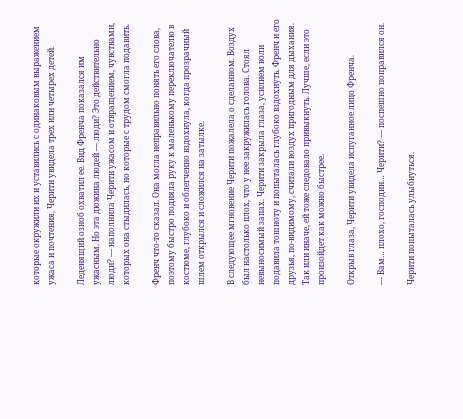которые окружили их и уставились с одинаковым выражением ужаса и почтения, Черити увидела трех или четырех детей.

Леденящий озноб охватил ее. Вид Френча показался им ужасным. Но эта дюжина людей — люди? Это действительно люди? — наполнила Черити ужасом и отвращением, чувствами, которых она стыдилась, но которые с трудом смогла подавить.

Френч что-то сказал. Она могла неправильно понять его слова, поэтому быстро подняла руку к маленькому переключателю в костюме, глубоко и облегченно вздохнула, когда прозрачный шлем открылся и сложился на затылке.

В следующее мгновение Черити пожалела о сделанном. Воздух был настолько плох, что у нее закружилась голова. Стоял невыносимый запах. Черити закрыла глаза, усилием воли подавила тошноту и попыталась глубоко вздохнуть. Френч и его друзья, по-видимому, считали воздух пригодным для дыхания. Так или иначе, ей тоже следовало привыкнуть. Лучше, если это произойдет как можно быстрее.

Открыв глаза, Черити увидела испуганное лицо Френча.

— Вам… плохо, господин… Черити? — поспешно поправился он.

Черити попыталась улыбнуться.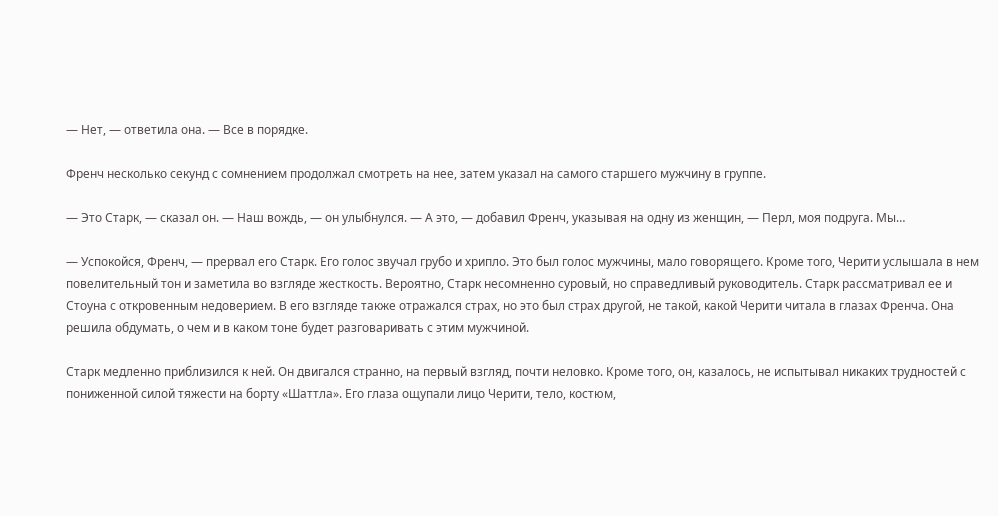— Нет, — ответила она. — Все в порядке.

Френч несколько секунд с сомнением продолжал смотреть на нее, затем указал на самого старшего мужчину в группе.

— Это Старк, — сказал он. — Наш вождь, — он улыбнулся. — А это, — добавил Френч, указывая на одну из женщин, — Перл, моя подруга. Мы…

— Успокойся, Френч, — прервал его Старк. Его голос звучал грубо и хрипло. Это был голос мужчины, мало говорящего. Кроме того, Черити услышала в нем повелительный тон и заметила во взгляде жесткость. Вероятно, Старк несомненно суровый, но справедливый руководитель. Старк рассматривал ее и Стоуна с откровенным недоверием. В его взгляде также отражался страх, но это был страх другой, не такой, какой Черити читала в глазах Френча. Она решила обдумать, о чем и в каком тоне будет разговаривать с этим мужчиной.

Старк медленно приблизился к ней. Он двигался странно, на первый взгляд, почти неловко. Кроме того, он, казалось, не испытывал никаких трудностей с пониженной силой тяжести на борту «Шаттла». Его глаза ощупали лицо Черити, тело, костюм,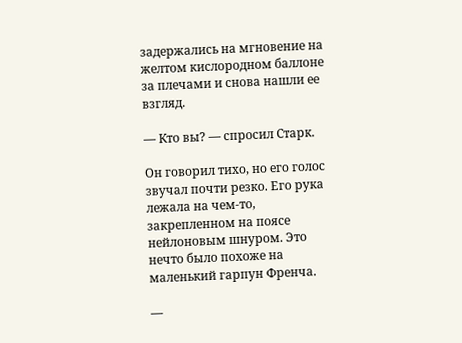задержались на мгновение на желтом кислородном баллоне за плечами и снова нашли ее взгляд.

— Кто вы? — спросил Старк.

Он говорил тихо, но его голос звучал почти резко. Его рука лежала на чем-то, закрепленном на поясе нейлоновым шнуром. Это нечто было похоже на маленький гарпун Френча.

—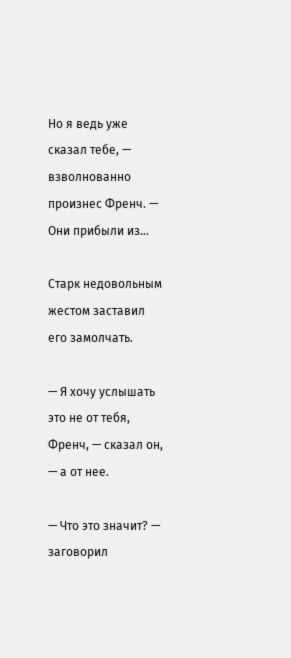Но я ведь уже сказал тебе, — взволнованно произнес Френч. — Они прибыли из…

Старк недовольным жестом заставил его замолчать.

— Я хочу услышать это не от тебя, Френч, — сказал он, — а от нее.

— Что это значит? — заговорил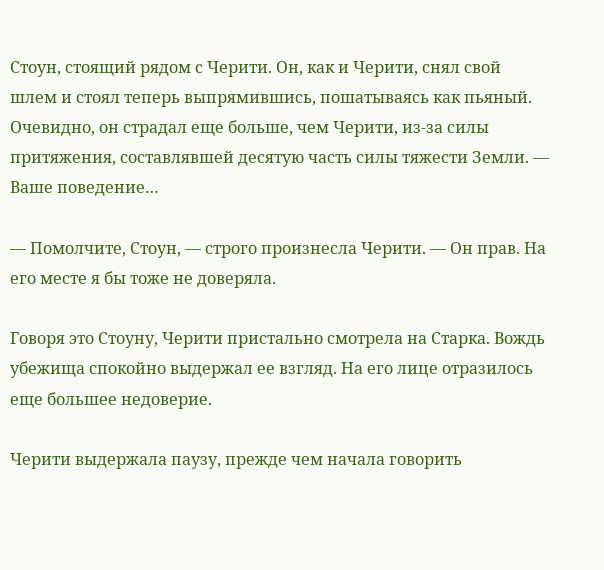Стоун, стоящий рядом с Черити. Он, как и Черити, снял свой шлем и стоял теперь выпрямившись, пошатываясь как пьяный. Очевидно, он страдал еще больше, чем Черити, из-за силы притяжения, составлявшей десятую часть силы тяжести Земли. — Ваше поведение…

— Помолчите, Стоун, — строго произнесла Черити. — Он прав. На его месте я бы тоже не доверяла.

Говоря это Стоуну, Черити пристально смотрела на Старка. Вождь убежища спокойно выдержал ее взгляд. На его лице отразилось еще большее недоверие.

Черити выдержала паузу, прежде чем начала говорить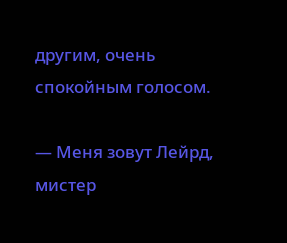другим, очень спокойным голосом.

— Меня зовут Лейрд, мистер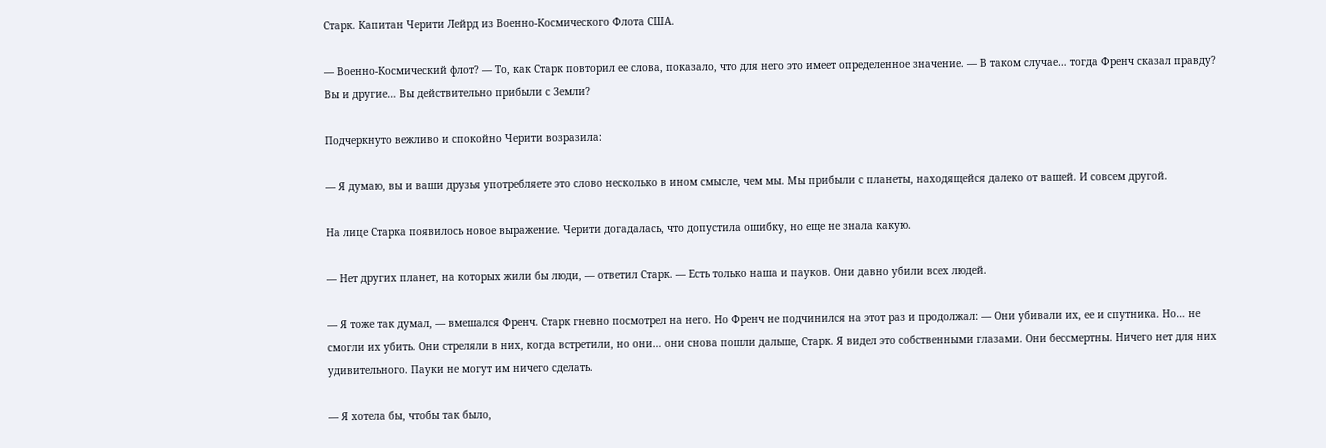Старк. Капитан Черити Лейрд из Военно-Космического Флота США.

— Военно-Космический флот? — То, как Старк повторил ее слова, показало, что для него это имеет определенное значение. — В таком случае… тогда Френч сказал правду? Вы и другие… Вы действительно прибыли с Земли?

Подчеркнуто вежливо и спокойно Черити возразила:

— Я думаю, вы и ваши друзья употребляете это слово несколько в ином смысле, чем мы. Мы прибыли с планеты, находящейся далеко от вашей. И совсем другой.

На лице Старка появилось новое выражение. Черити догадалась, что допустила ошибку, но еще не знала какую.

— Нет других планет, на которых жили бы люди, — ответил Старк. — Есть только наша и пауков. Они давно убили всех людей.

— Я тоже так думал, — вмешался Френч. Старк гневно посмотрел на него. Но Френч не подчинился на этот раз и продолжал: — Они убивали их, ее и спутника. Но… не смогли их убить. Они стреляли в них, когда встретили, но они… они снова пошли дальше, Старк. Я видел это собственными глазами. Они бессмертны. Ничего нет для них удивительного. Пауки не могут им ничего сделать.

— Я хотела бы, чтобы так было,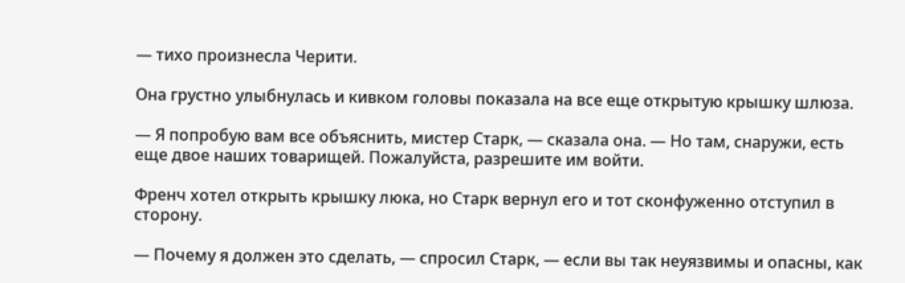— тихо произнесла Черити.

Она грустно улыбнулась и кивком головы показала на все еще открытую крышку шлюза.

— Я попробую вам все объяснить, мистер Старк, — сказала она. — Но там, снаружи, есть еще двое наших товарищей. Пожалуйста, разрешите им войти.

Френч хотел открыть крышку люка, но Старк вернул его и тот сконфуженно отступил в сторону.

— Почему я должен это сделать, — спросил Старк, — если вы так неуязвимы и опасны, как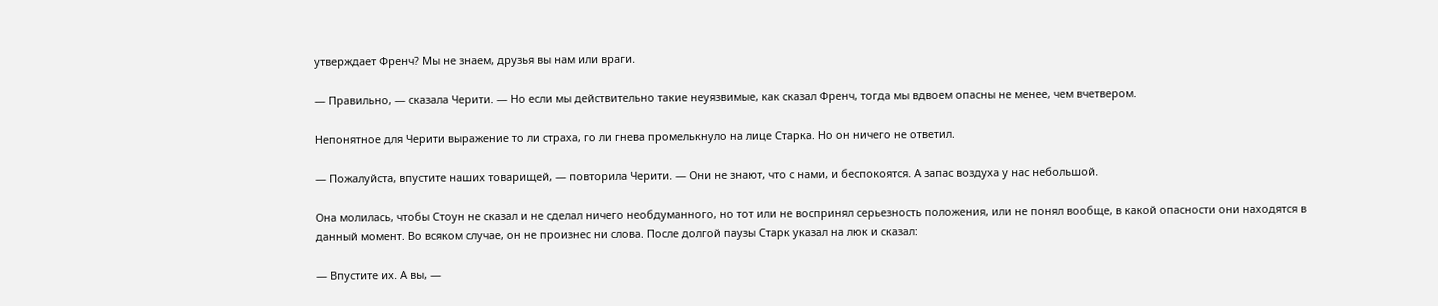утверждает Френч? Мы не знаем, друзья вы нам или враги.

— Правильно, — сказала Черити. — Но если мы действительно такие неуязвимые, как сказал Френч, тогда мы вдвоем опасны не менее, чем вчетвером.

Непонятное для Черити выражение то ли страха, го ли гнева промелькнуло на лице Старка. Но он ничего не ответил.

— Пожалуйста, впустите наших товарищей, — повторила Черити. — Они не знают, что с нами, и беспокоятся. А запас воздуха у нас небольшой.

Она молилась, чтобы Стоун не сказал и не сделал ничего необдуманного, но тот или не воспринял серьезность положения, или не понял вообще, в какой опасности они находятся в данный момент. Во всяком случае, он не произнес ни слова. После долгой паузы Старк указал на люк и сказал:

— Впустите их. А вы, —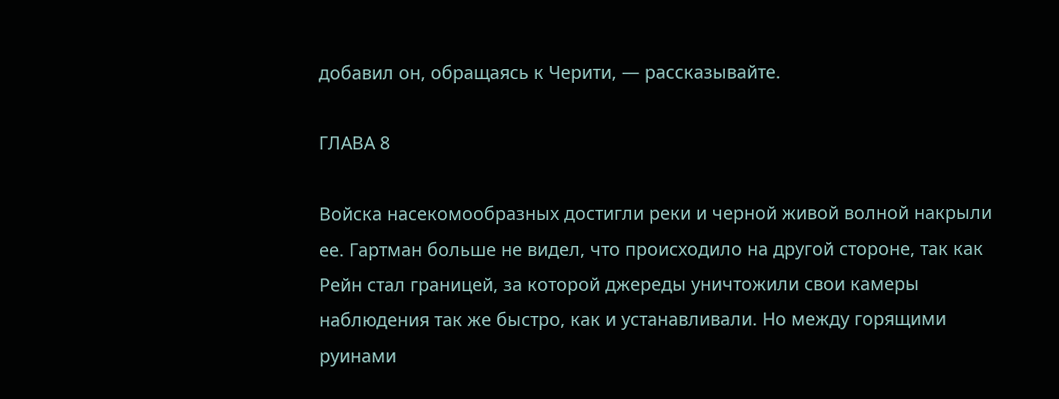добавил он, обращаясь к Черити, — рассказывайте.

ГЛАВА 8

Войска насекомообразных достигли реки и черной живой волной накрыли ее. Гартман больше не видел, что происходило на другой стороне, так как Рейн стал границей, за которой джереды уничтожили свои камеры наблюдения так же быстро, как и устанавливали. Но между горящими руинами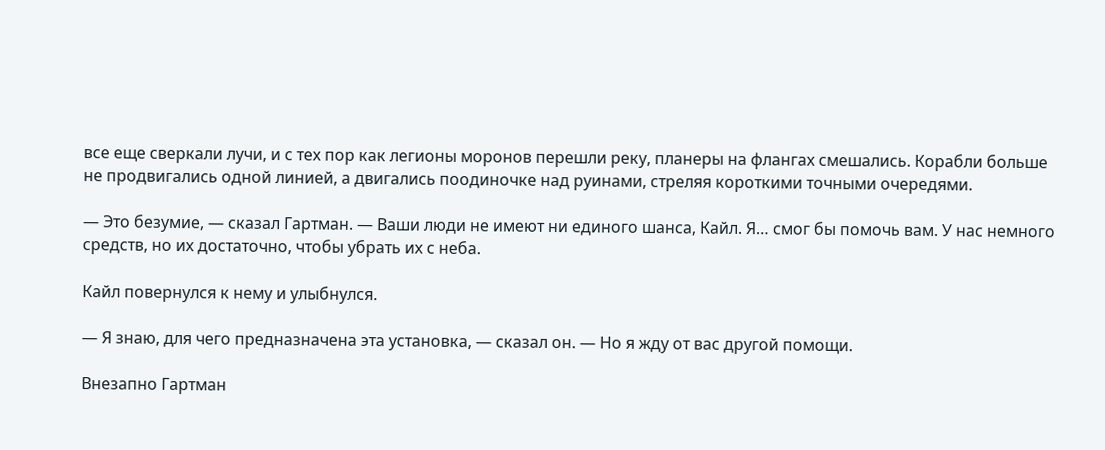все еще сверкали лучи, и с тех пор как легионы моронов перешли реку, планеры на флангах смешались. Корабли больше не продвигались одной линией, а двигались поодиночке над руинами, стреляя короткими точными очередями.

— Это безумие, — сказал Гартман. — Ваши люди не имеют ни единого шанса, Кайл. Я… смог бы помочь вам. У нас немного средств, но их достаточно, чтобы убрать их с неба.

Кайл повернулся к нему и улыбнулся.

— Я знаю, для чего предназначена эта установка, — сказал он. — Но я жду от вас другой помощи.

Внезапно Гартман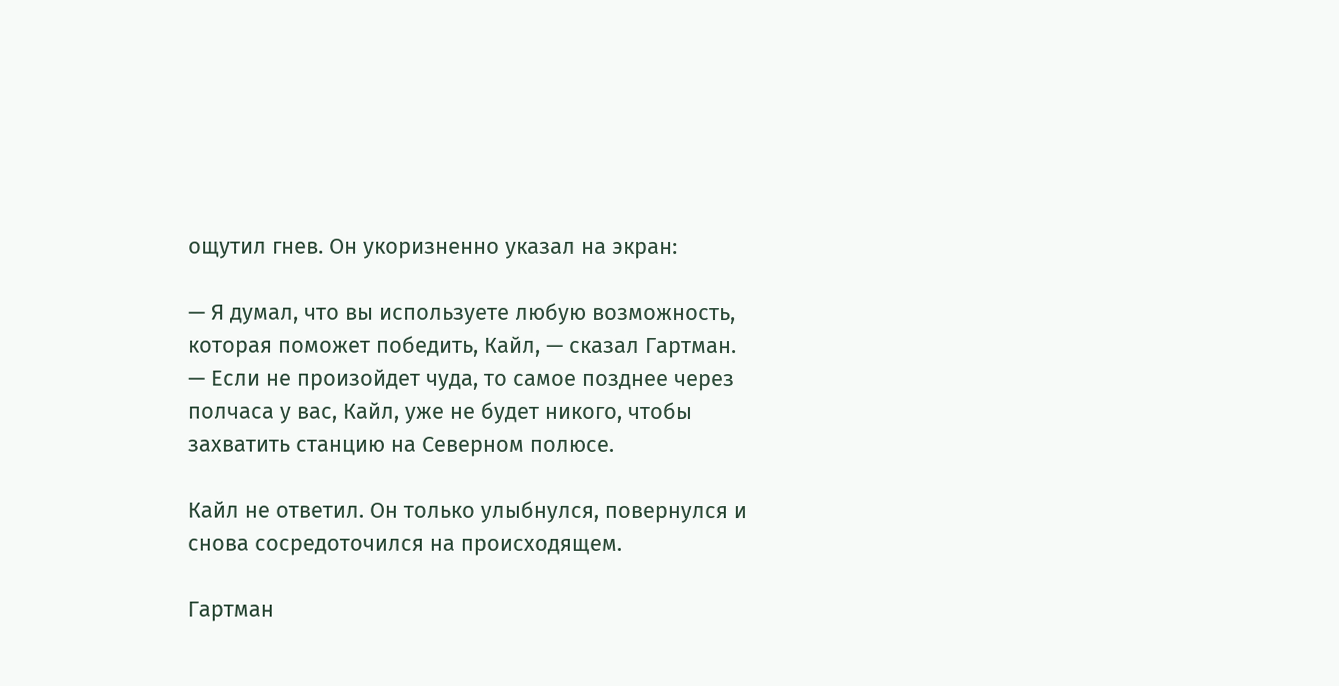ощутил гнев. Он укоризненно указал на экран:

— Я думал, что вы используете любую возможность, которая поможет победить, Кайл, — сказал Гартман. — Если не произойдет чуда, то самое позднее через полчаса у вас, Кайл, уже не будет никого, чтобы захватить станцию на Северном полюсе.

Кайл не ответил. Он только улыбнулся, повернулся и снова сосредоточился на происходящем.

Гартман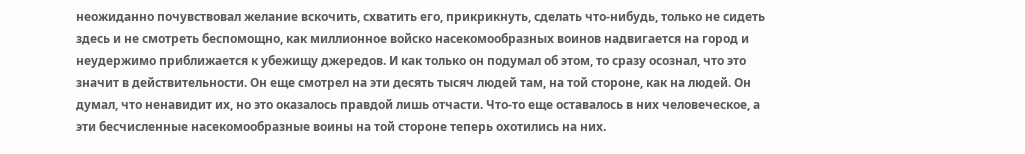неожиданно почувствовал желание вскочить, схватить его, прикрикнуть, сделать что-нибудь, только не сидеть здесь и не смотреть беспомощно, как миллионное войско насекомообразных воинов надвигается на город и неудержимо приближается к убежищу джередов. И как только он подумал об этом, то сразу осознал, что это значит в действительности. Он еще смотрел на эти десять тысяч людей там, на той стороне, как на людей. Он думал, что ненавидит их, но это оказалось правдой лишь отчасти. Что-то еще оставалось в них человеческое, а эти бесчисленные насекомообразные воины на той стороне теперь охотились на них.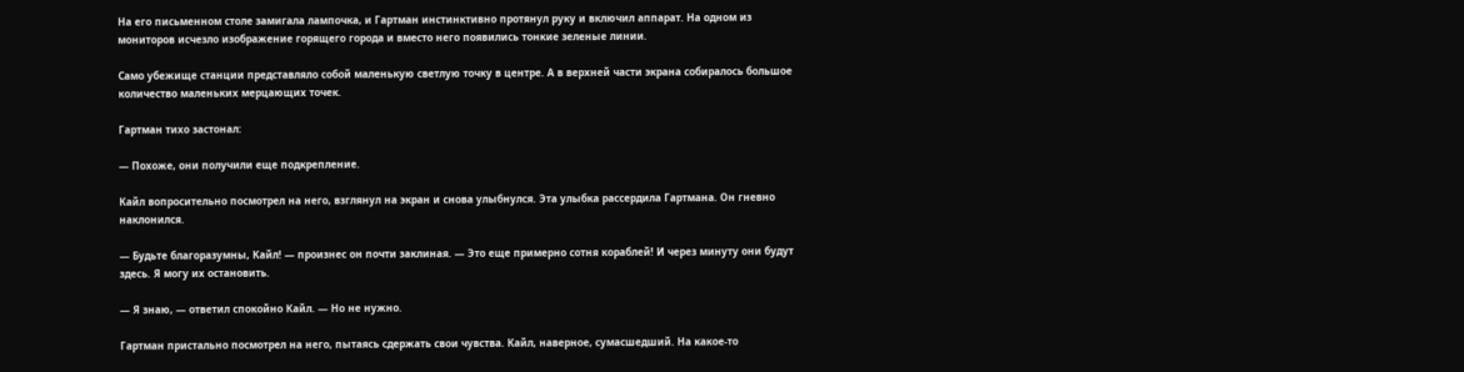На его письменном столе замигала лампочка, и Гартман инстинктивно протянул руку и включил аппарат. На одном из мониторов исчезло изображение горящего города и вместо него появились тонкие зеленые линии.

Само убежище станции представляло собой маленькую светлую точку в центре. А в верхней части экрана собиралось большое количество маленьких мерцающих точек.

Гартман тихо застонал:

— Похоже, они получили еще подкрепление.

Кайл вопросительно посмотрел на него, взглянул на экран и снова улыбнулся. Эта улыбка рассердила Гартмана. Он гневно наклонился.

— Будьте благоразумны, Кайл! — произнес он почти заклиная. — Это еще примерно сотня кораблей! И через минуту они будут здесь. Я могу их остановить.

— Я знаю, — ответил спокойно Кайл. — Но не нужно.

Гартман пристально посмотрел на него, пытаясь сдержать свои чувства. Кайл, наверное, сумасшедший. На какое-то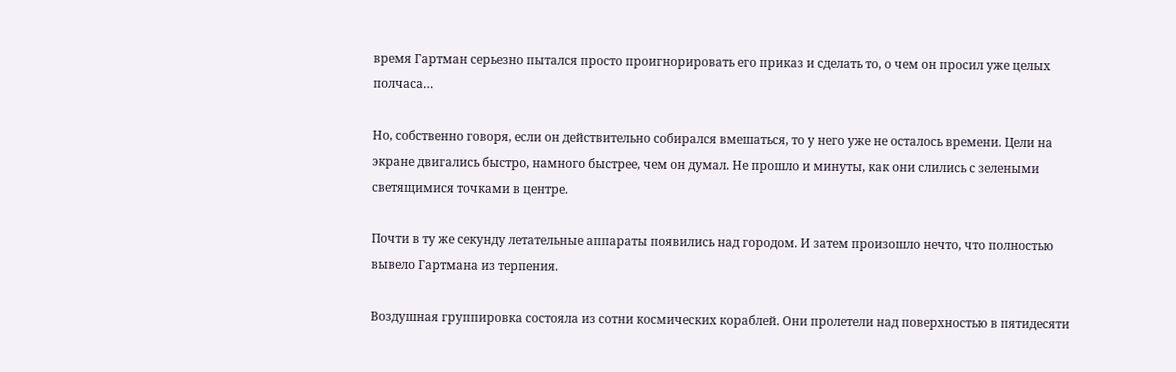время Гартман серьезно пытался просто проигнорировать его приказ и сделать то, о чем он просил уже целых полчаса…

Но, собственно говоря, если он действительно собирался вмешаться, то у него уже не осталось времени. Цели на экране двигались быстро, намного быстрее, чем он думал. Не прошло и минуты, как они слились с зелеными светящимися точками в центре.

Почти в ту же секунду летательные аппараты появились над городом. И затем произошло нечто, что полностью вывело Гартмана из терпения.

Воздушная группировка состояла из сотни космических кораблей. Они пролетели над поверхностью в пятидесяти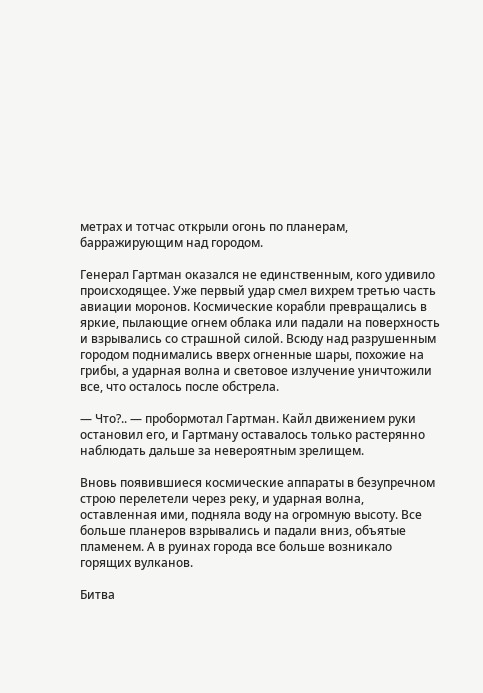метрах и тотчас открыли огонь по планерам, барражирующим над городом.

Генерал Гартман оказался не единственным, кого удивило происходящее. Уже первый удар смел вихрем третью часть авиации моронов. Космические корабли превращались в яркие, пылающие огнем облака или падали на поверхность и взрывались со страшной силой. Всюду над разрушенным городом поднимались вверх огненные шары, похожие на грибы, а ударная волна и световое излучение уничтожили все, что осталось после обстрела.

— Что?.. — пробормотал Гартман. Кайл движением руки остановил его, и Гартману оставалось только растерянно наблюдать дальше за невероятным зрелищем.

Вновь появившиеся космические аппараты в безупречном строю перелетели через реку, и ударная волна, оставленная ими, подняла воду на огромную высоту. Все больше планеров взрывались и падали вниз, объятые пламенем. А в руинах города все больше возникало горящих вулканов.

Битва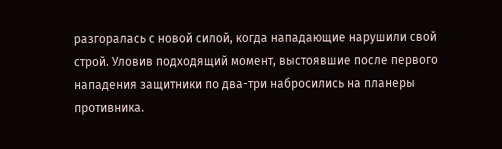разгоралась с новой силой, когда нападающие нарушили свой строй. Уловив подходящий момент, выстоявшие после первого нападения защитники по два-три набросились на планеры противника.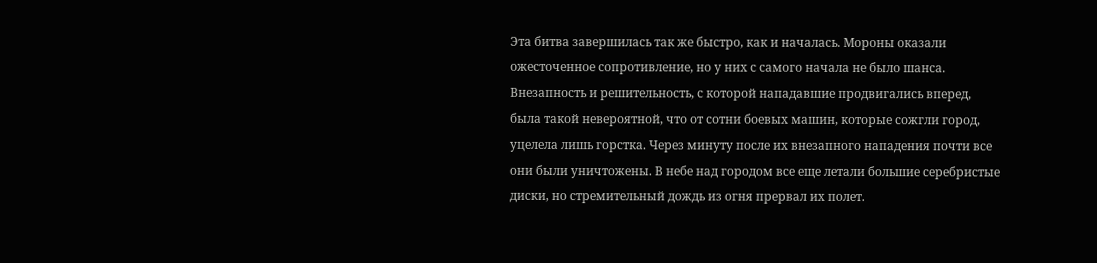Эта битва завершилась так же быстро, как и началась. Мороны оказали ожесточенное сопротивление, но у них с самого начала не было шанса. Внезапность и решительность, с которой нападавшие продвигались вперед, была такой невероятной, что от сотни боевых машин, которые сожгли город, уцелела лишь горстка. Через минуту после их внезапного нападения почти все они были уничтожены. В небе над городом все еще летали большие серебристые диски, но стремительный дождь из огня прервал их полет.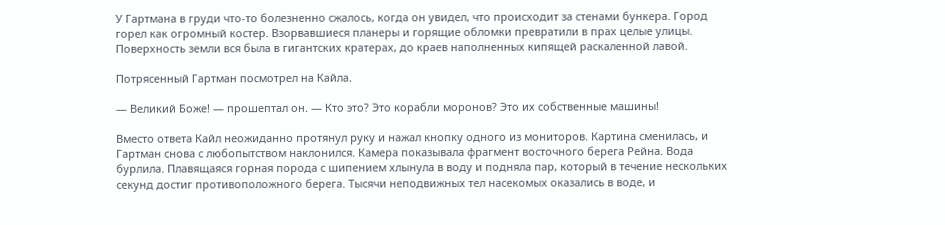У Гартмана в груди что-то болезненно сжалось, когда он увидел, что происходит за стенами бункера. Город горел как огромный костер. Взорвавшиеся планеры и горящие обломки превратили в прах целые улицы. Поверхность земли вся была в гигантских кратерах, до краев наполненных кипящей раскаленной лавой.

Потрясенный Гартман посмотрел на Кайла.

— Великий Боже! — прошептал он. — Кто это? Это корабли моронов? Это их собственные машины!

Вместо ответа Кайл неожиданно протянул руку и нажал кнопку одного из мониторов. Картина сменилась, и Гартман снова с любопытством наклонился. Камера показывала фрагмент восточного берега Рейна. Вода бурлила. Плавящаяся горная порода с шипением хлынула в воду и подняла пар, который в течение нескольких секунд достиг противоположного берега. Тысячи неподвижных тел насекомых оказались в воде, и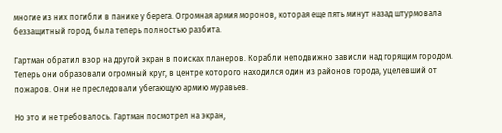многие из них погибли в панике у берега. Огромная армия моронов, которая еще пять минут назад штурмовала беззащитный город, была теперь полностью разбита.

Гартман обратил взор на другой экран в поисках планеров. Корабли неподвижно зависли над горящим городом. Теперь они образовали огромный круг, в центре которого находился один из районов города, уцелевший от пожаров. Они не преследовали убегающую армию муравьев.

Но это и не требовалось. Гартман посмотрел на экран,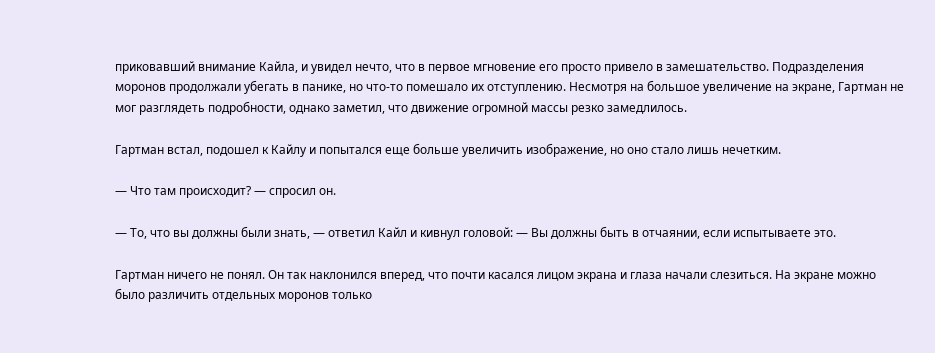приковавший внимание Кайла, и увидел нечто, что в первое мгновение его просто привело в замешательство. Подразделения моронов продолжали убегать в панике, но что-то помешало их отступлению. Несмотря на большое увеличение на экране, Гартман не мог разглядеть подробности, однако заметил, что движение огромной массы резко замедлилось.

Гартман встал, подошел к Кайлу и попытался еще больше увеличить изображение, но оно стало лишь нечетким.

— Что там происходит? — спросил он.

— То, что вы должны были знать, — ответил Кайл и кивнул головой: — Вы должны быть в отчаянии, если испытываете это.

Гартман ничего не понял. Он так наклонился вперед, что почти касался лицом экрана и глаза начали слезиться. На экране можно было различить отдельных моронов только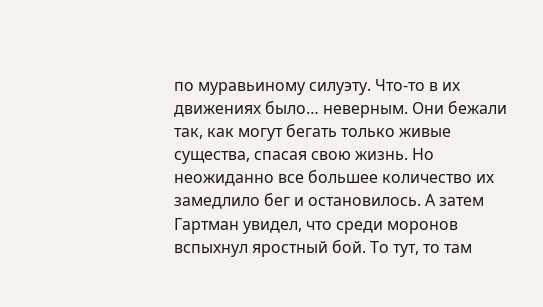по муравьиному силуэту. Что-то в их движениях было… неверным. Они бежали так, как могут бегать только живые существа, спасая свою жизнь. Но неожиданно все большее количество их замедлило бег и остановилось. А затем Гартман увидел, что среди моронов вспыхнул яростный бой. То тут, то там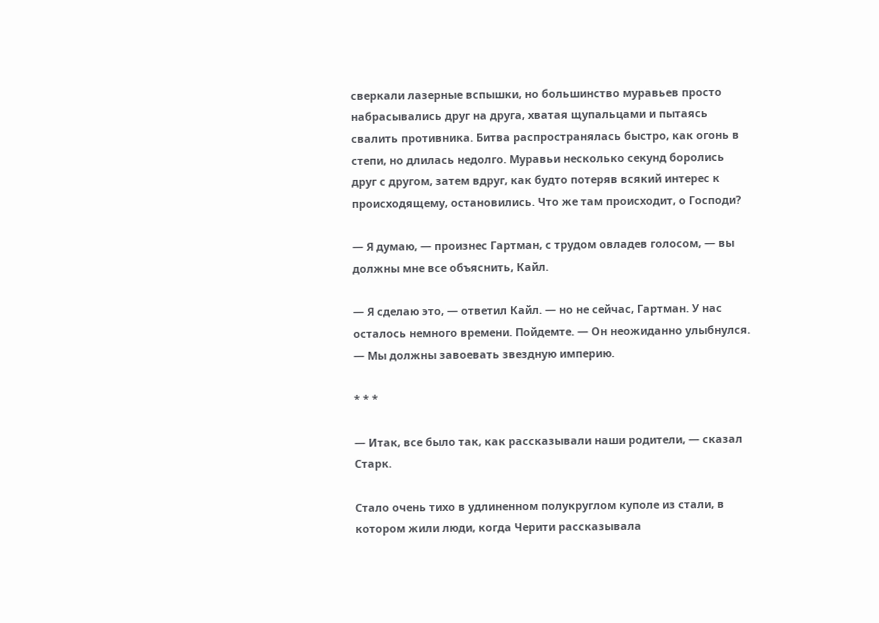сверкали лазерные вспышки, но большинство муравьев просто набрасывались друг на друга, хватая щупальцами и пытаясь свалить противника. Битва распространялась быстро, как огонь в степи, но длилась недолго. Муравьи несколько секунд боролись друг с другом, затем вдруг, как будто потеряв всякий интерес к происходящему, остановились. Что же там происходит, о Господи?

— Я думаю, — произнес Гартман, с трудом овладев голосом, — вы должны мне все объяснить, Кайл.

— Я сделаю это, — ответил Кайл. — но не сейчас, Гартман. У нас осталось немного времени. Пойдемте. — Он неожиданно улыбнулся. — Мы должны завоевать звездную империю.

* * *

— Итак, все было так, как рассказывали наши родители, — сказал Старк.

Стало очень тихо в удлиненном полукруглом куполе из стали, в котором жили люди, когда Черити рассказывала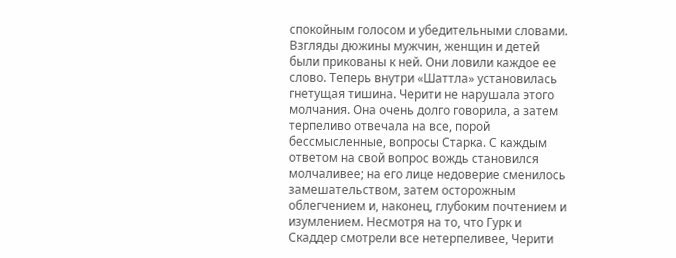спокойным голосом и убедительными словами. Взгляды дюжины мужчин, женщин и детей были прикованы к ней. Они ловили каждое ее слово. Теперь внутри «Шаттла» установилась гнетущая тишина. Черити не нарушала этого молчания. Она очень долго говорила, а затем терпеливо отвечала на все, порой бессмысленные, вопросы Старка. С каждым ответом на свой вопрос вождь становился молчаливее; на его лице недоверие сменилось замешательством, затем осторожным облегчением и, наконец, глубоким почтением и изумлением. Несмотря на то, что Гурк и Скаддер смотрели все нетерпеливее, Черити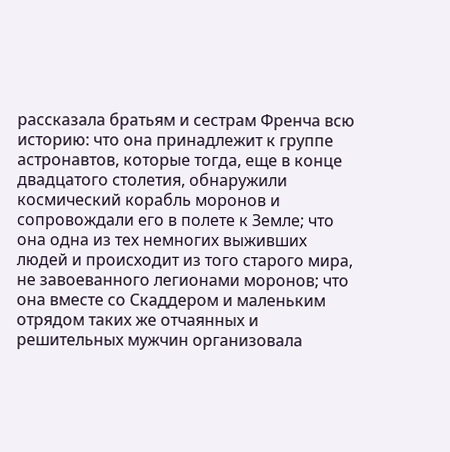рассказала братьям и сестрам Френча всю историю: что она принадлежит к группе астронавтов, которые тогда, еще в конце двадцатого столетия, обнаружили космический корабль моронов и сопровождали его в полете к Земле; что она одна из тех немногих выживших людей и происходит из того старого мира, не завоеванного легионами моронов; что она вместе со Скаддером и маленьким отрядом таких же отчаянных и решительных мужчин организовала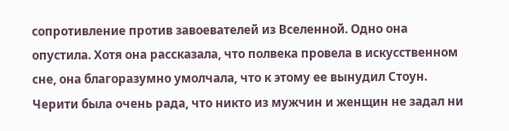сопротивление против завоевателей из Вселенной. Одно она опустила. Хотя она рассказала, что полвека провела в искусственном сне, она благоразумно умолчала, что к этому ее вынудил Стоун. Черити была очень рада, что никто из мужчин и женщин не задал ни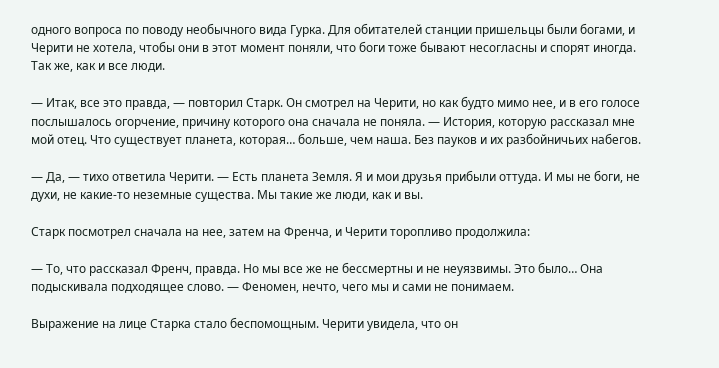одного вопроса по поводу необычного вида Гурка. Для обитателей станции пришельцы были богами, и Черити не хотела, чтобы они в этот момент поняли, что боги тоже бывают несогласны и спорят иногда. Так же, как и все люди.

— Итак, все это правда, — повторил Старк. Он смотрел на Черити, но как будто мимо нее, и в его голосе послышалось огорчение, причину которого она сначала не поняла. — История, которую рассказал мне мой отец. Что существует планета, которая… больше, чем наша. Без пауков и их разбойничьих набегов.

— Да, — тихо ответила Черити. — Есть планета Земля. Я и мои друзья прибыли оттуда. И мы не боги, не духи, не какие-то неземные существа. Мы такие же люди, как и вы.

Старк посмотрел сначала на нее, затем на Френча, и Черити торопливо продолжила:

— То, что рассказал Френч, правда. Но мы все же не бессмертны и не неуязвимы. Это было… Она подыскивала подходящее слово. — Феномен, нечто, чего мы и сами не понимаем.

Выражение на лице Старка стало беспомощным. Черити увидела, что он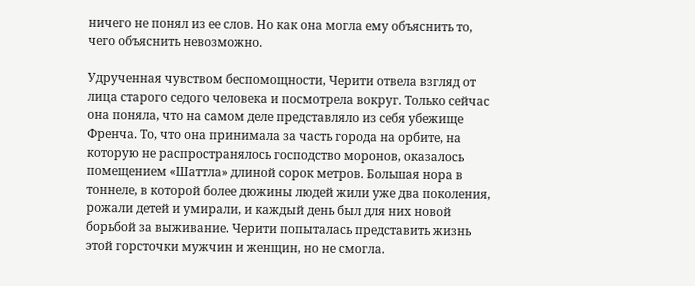ничего не понял из ее слов. Но как она могла ему объяснить то, чего объяснить невозможно.

Удрученная чувством беспомощности, Черити отвела взгляд от лица старого седого человека и посмотрела вокруг. Только сейчас она поняла, что на самом деле представляло из себя убежище Френча. То, что она принимала за часть города на орбите, на которую не распространялось господство моронов, оказалось помещением «Шаттла» длиной сорок метров. Большая нора в тоннеле, в которой более дюжины людей жили уже два поколения, рожали детей и умирали, и каждый день был для них новой борьбой за выживание. Черити попыталась представить жизнь этой горсточки мужчин и женщин, но не смогла.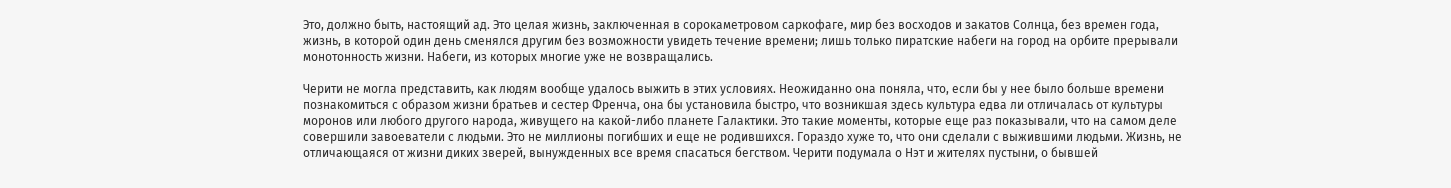Это, должно быть, настоящий ад. Это целая жизнь, заключенная в сорокаметровом саркофаге, мир без восходов и закатов Солнца, без времен года, жизнь, в которой один день сменялся другим без возможности увидеть течение времени; лишь только пиратские набеги на город на орбите прерывали монотонность жизни. Набеги, из которых многие уже не возвращались.

Черити не могла представить, как людям вообще удалось выжить в этих условиях. Неожиданно она поняла, что, если бы у нее было больше времени познакомиться с образом жизни братьев и сестер Френча, она бы установила быстро, что возникшая здесь культура едва ли отличалась от культуры моронов или любого другого народа, живущего на какой-либо планете Галактики. Это такие моменты, которые еще раз показывали, что на самом деле совершили завоеватели с людьми. Это не миллионы погибших и еще не родившихся. Гораздо хуже то, что они сделали с выжившими людьми. Жизнь, не отличающаяся от жизни диких зверей, вынужденных все время спасаться бегством. Черити подумала о Нэт и жителях пустыни, о бывшей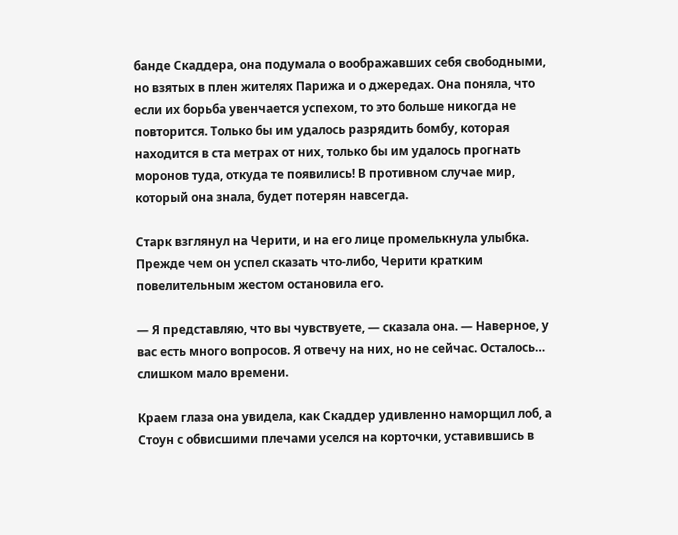банде Скаддера, она подумала о воображавших себя свободными, но взятых в плен жителях Парижа и о джередах. Она поняла, что если их борьба увенчается успехом, то это больше никогда не повторится. Только бы им удалось разрядить бомбу, которая находится в ста метрах от них, только бы им удалось прогнать моронов туда, откуда те появились! В противном случае мир, который она знала, будет потерян навсегда.

Старк взглянул на Черити, и на его лице промелькнула улыбка. Прежде чем он успел сказать что-либо, Черити кратким повелительным жестом остановила его.

— Я представляю, что вы чувствуете, — сказала она. — Наверное, у вас есть много вопросов. Я отвечу на них, но не сейчас. Осталось… слишком мало времени.

Краем глаза она увидела, как Скаддер удивленно наморщил лоб, а Стоун с обвисшими плечами уселся на корточки, уставившись в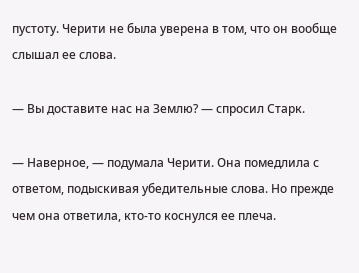пустоту. Черити не была уверена в том, что он вообще слышал ее слова.

— Вы доставите нас на Землю? — спросил Старк.

— Наверное, — подумала Черити. Она помедлила с ответом, подыскивая убедительные слова. Но прежде чем она ответила, кто-то коснулся ее плеча.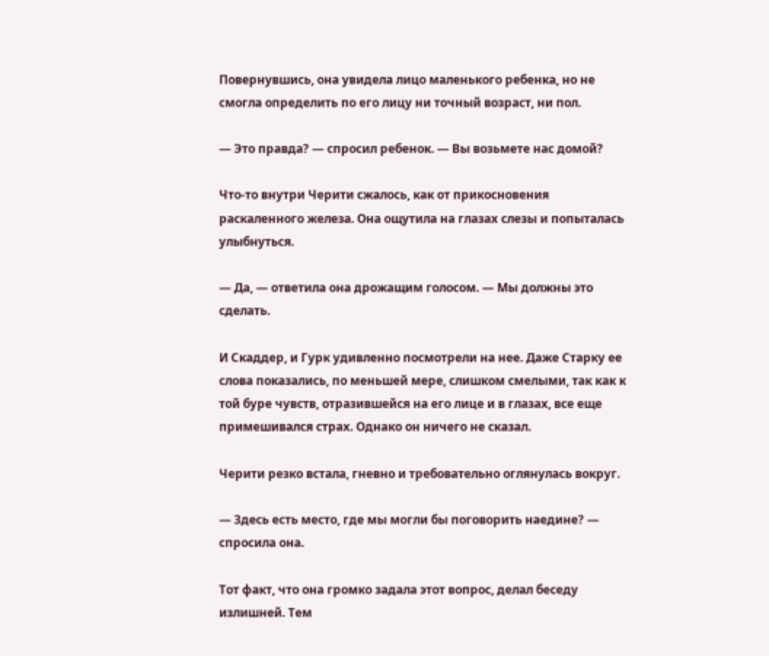Повернувшись, она увидела лицо маленького ребенка, но не смогла определить по его лицу ни точный возраст, ни пол.

— Это правда? — спросил ребенок. — Вы возьмете нас домой?

Что-то внутри Черити сжалось, как от прикосновения раскаленного железа. Она ощутила на глазах слезы и попыталась улыбнуться.

— Да, — ответила она дрожащим голосом. — Мы должны это сделать.

И Скаддер, и Гурк удивленно посмотрели на нее. Даже Старку ее слова показались, по меньшей мере, слишком смелыми, так как к той буре чувств, отразившейся на его лице и в глазах, все еще примешивался страх. Однако он ничего не сказал.

Черити резко встала, гневно и требовательно оглянулась вокруг.

— Здесь есть место, где мы могли бы поговорить наедине? — спросила она.

Тот факт, что она громко задала этот вопрос, делал беседу излишней. Тем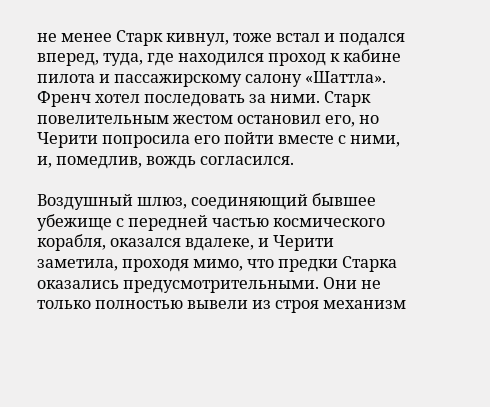не менее Старк кивнул, тоже встал и подался вперед, туда, где находился проход к кабине пилота и пассажирскому салону «Шаттла». Френч хотел последовать за ними. Старк повелительным жестом остановил его, но Черити попросила его пойти вместе с ними, и, помедлив, вождь согласился.

Воздушный шлюз, соединяющий бывшее убежище с передней частью космического корабля, оказался вдалеке, и Черити заметила, проходя мимо, что предки Старка оказались предусмотрительными. Они не только полностью вывели из строя механизм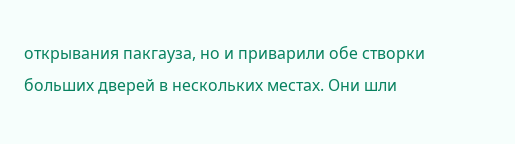открывания пакгауза, но и приварили обе створки больших дверей в нескольких местах. Они шли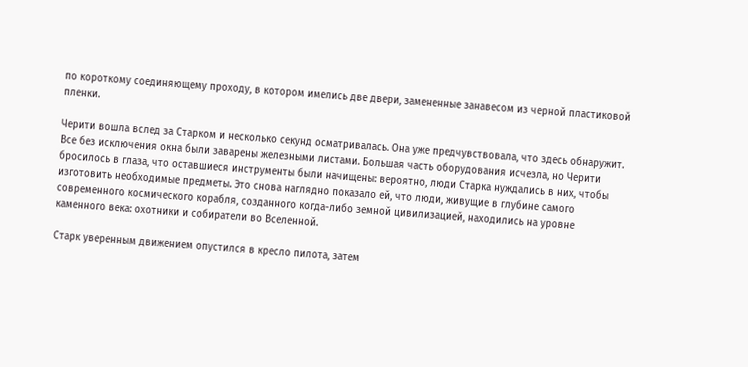по короткому соединяющему проходу, в котором имелись две двери, замененные занавесом из черной пластиковой пленки.

Черити вошла вслед за Старком и несколько секунд осматривалась. Она уже предчувствовала, что здесь обнаружит. Все без исключения окна были заварены железными листами. Большая часть оборудования исчезла, но Черити бросилось в глаза, что оставшиеся инструменты были начищены: вероятно, люди Старка нуждались в них, чтобы изготовить необходимые предметы. Это снова наглядно показало ей, что люди, живущие в глубине самого современного космического корабля, созданного когда-либо земной цивилизацией, находились на уровне каменного века: охотники и собиратели во Вселенной.

Старк уверенным движением опустился в кресло пилота, затем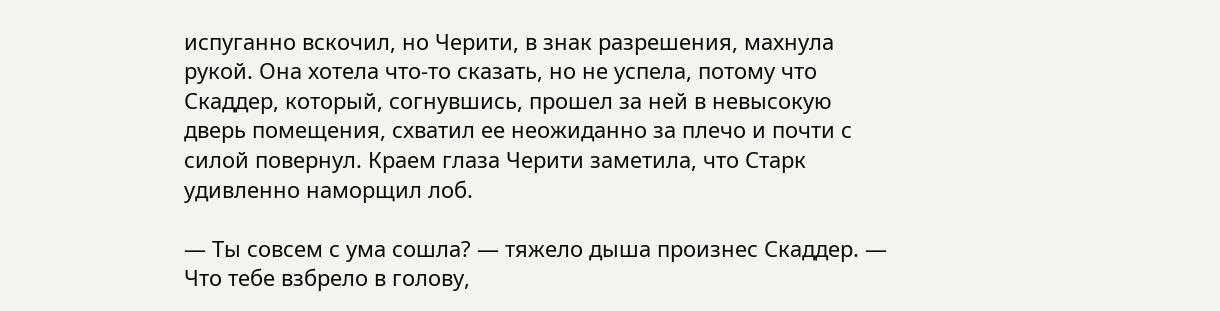испуганно вскочил, но Черити, в знак разрешения, махнула рукой. Она хотела что-то сказать, но не успела, потому что Скаддер, который, согнувшись, прошел за ней в невысокую дверь помещения, схватил ее неожиданно за плечо и почти с силой повернул. Краем глаза Черити заметила, что Старк удивленно наморщил лоб.

— Ты совсем с ума сошла? — тяжело дыша произнес Скаддер. — Что тебе взбрело в голову,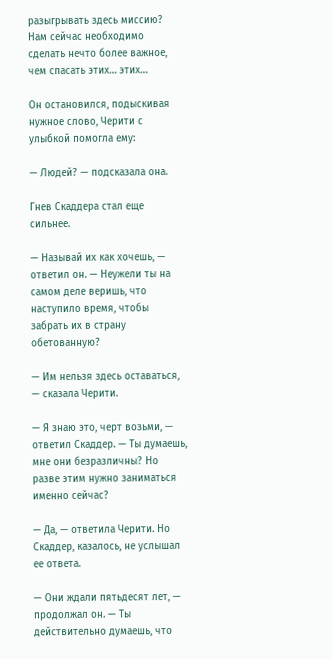разыгрывать здесь миссию? Нам сейчас необходимо сделать нечто более важное, чем спасать этих… этих…

Он остановился, подыскивая нужное слово, Черити с улыбкой помогла ему:

— Людей? — подсказала она.

Гнев Скаддера стал еще сильнее.

— Называй их как хочешь, — ответил он. — Неужели ты на самом деле веришь, что наступило время, чтобы забрать их в страну обетованную?

— Им нельзя здесь оставаться, — сказала Черити.

— Я знаю это, черт возьми, — ответил Скаддер. — Ты думаешь, мне они безразличны? Но разве этим нужно заниматься именно сейчас?

— Да, — ответила Черити. Но Скаддер, казалось, не услышал ее ответа.

— Они ждали пятьдесят лет, — продолжал он. — Ты действительно думаешь, что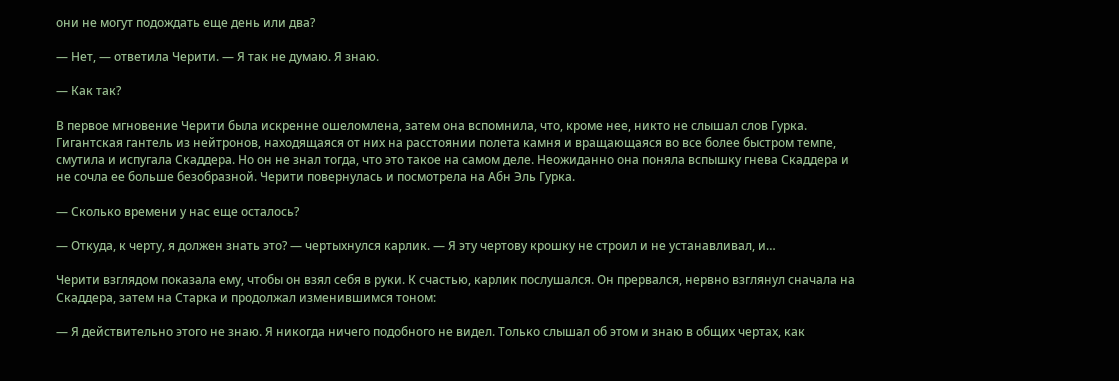они не могут подождать еще день или два?

— Нет, — ответила Черити. — Я так не думаю. Я знаю.

— Как так?

В первое мгновение Черити была искренне ошеломлена, затем она вспомнила, что, кроме нее, никто не слышал слов Гурка. Гигантская гантель из нейтронов, находящаяся от них на расстоянии полета камня и вращающаяся во все более быстром темпе, смутила и испугала Скаддера. Но он не знал тогда, что это такое на самом деле. Неожиданно она поняла вспышку гнева Скаддера и не сочла ее больше безобразной. Черити повернулась и посмотрела на Абн Эль Гурка.

— Сколько времени у нас еще осталось?

— Откуда, к черту, я должен знать это? — чертыхнулся карлик. — Я эту чертову крошку не строил и не устанавливал, и…

Черити взглядом показала ему, чтобы он взял себя в руки. К счастью, карлик послушался. Он прервался, нервно взглянул сначала на Скаддера, затем на Старка и продолжал изменившимся тоном:

— Я действительно этого не знаю. Я никогда ничего подобного не видел. Только слышал об этом и знаю в общих чертах, как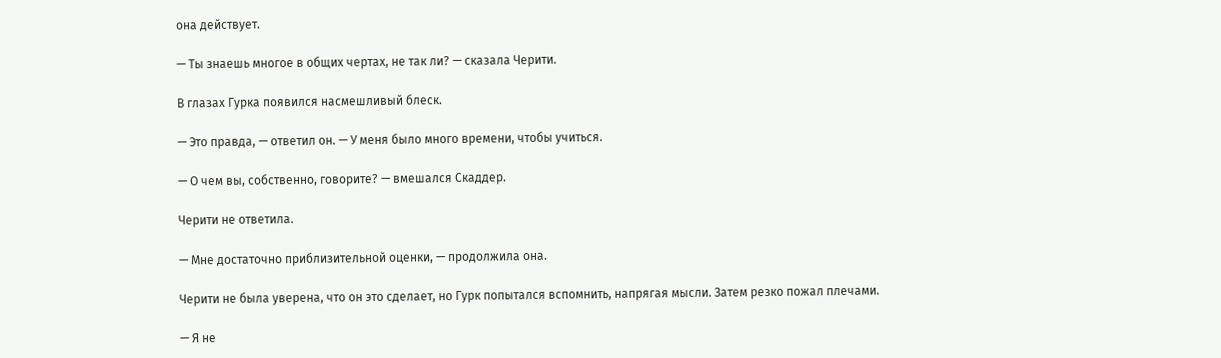она действует.

— Ты знаешь многое в общих чертах, не так ли? — сказала Черити.

В глазах Гурка появился насмешливый блеск.

— Это правда, — ответил он. — У меня было много времени, чтобы учиться.

— О чем вы, собственно, говорите? — вмешался Скаддер.

Черити не ответила.

— Мне достаточно приблизительной оценки, — продолжила она.

Черити не была уверена, что он это сделает, но Гурк попытался вспомнить, напрягая мысли. Затем резко пожал плечами.

— Я не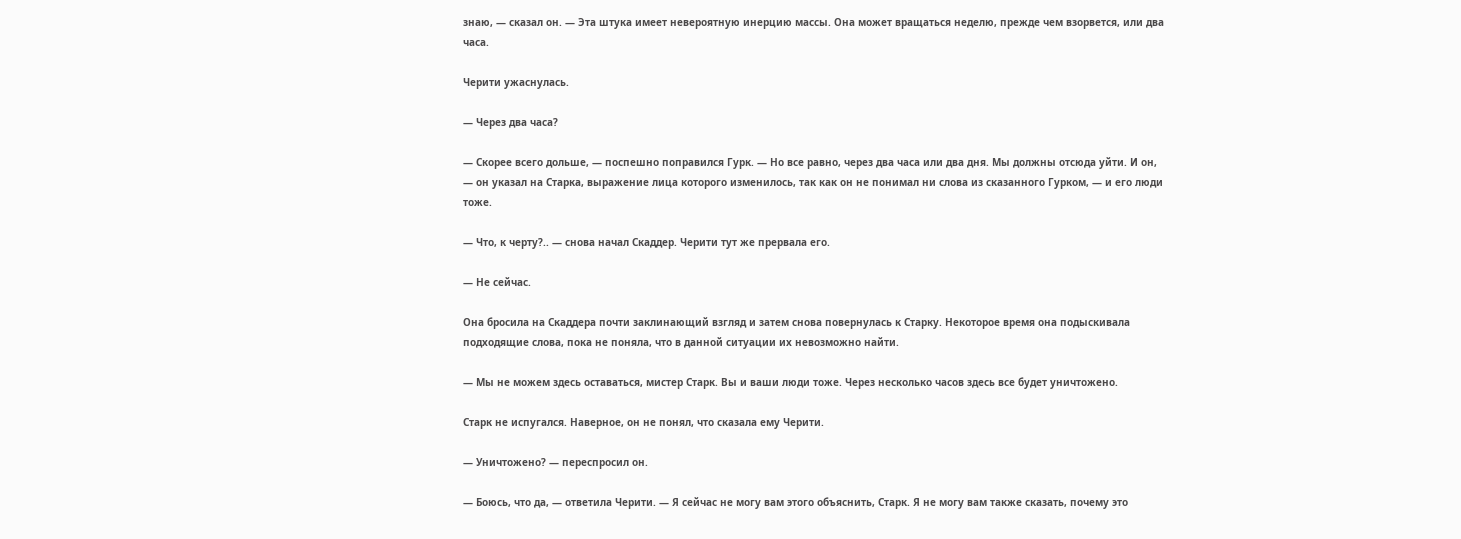знаю, — сказал он. — Эта штука имеет невероятную инерцию массы. Она может вращаться неделю, прежде чем взорвется, или два часа.

Черити ужаснулась.

— Через два часа?

— Скорее всего дольше, — поспешно поправился Гурк. — Но все равно, через два часа или два дня. Мы должны отсюда уйти. И он, — он указал на Старка, выражение лица которого изменилось, так как он не понимал ни слова из сказанного Гурком, — и его люди тоже.

— Что, к черту?.. — снова начал Скаддер. Черити тут же прервала его.

— Не сейчас.

Она бросила на Скаддера почти заклинающий взгляд и затем снова повернулась к Старку. Некоторое время она подыскивала подходящие слова, пока не поняла, что в данной ситуации их невозможно найти.

— Мы не можем здесь оставаться, мистер Старк. Вы и ваши люди тоже. Через несколько часов здесь все будет уничтожено.

Старк не испугался. Наверное, он не понял, что сказала ему Черити.

— Уничтожено? — переспросил он.

— Боюсь, что да, — ответила Черити. — Я сейчас не могу вам этого объяснить, Старк. Я не могу вам также сказать, почему это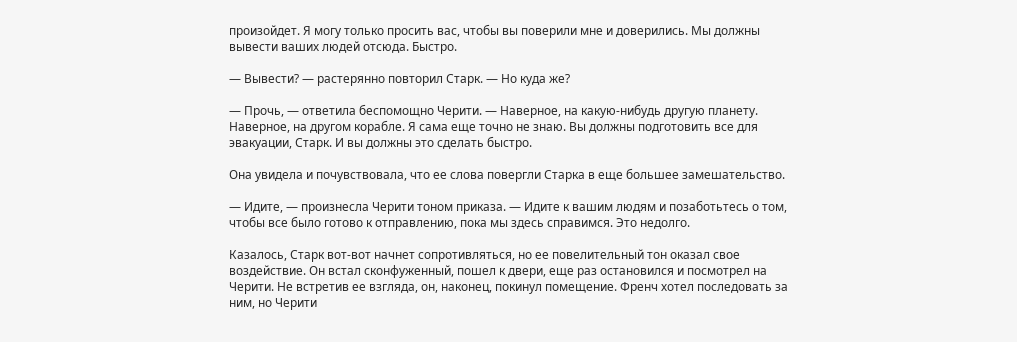произойдет. Я могу только просить вас, чтобы вы поверили мне и доверились. Мы должны вывести ваших людей отсюда. Быстро.

— Вывести? — растерянно повторил Старк. — Но куда же?

— Прочь, — ответила беспомощно Черити. — Наверное, на какую-нибудь другую планету. Наверное, на другом корабле. Я сама еще точно не знаю. Вы должны подготовить все для эвакуации, Старк. И вы должны это сделать быстро.

Она увидела и почувствовала, что ее слова повергли Старка в еще большее замешательство.

— Идите, — произнесла Черити тоном приказа. — Идите к вашим людям и позаботьтесь о том, чтобы все было готово к отправлению, пока мы здесь справимся. Это недолго.

Казалось, Старк вот-вот начнет сопротивляться, но ее повелительный тон оказал свое воздействие. Он встал сконфуженный, пошел к двери, еще раз остановился и посмотрел на Черити. Не встретив ее взгляда, он, наконец, покинул помещение. Френч хотел последовать за ним, но Черити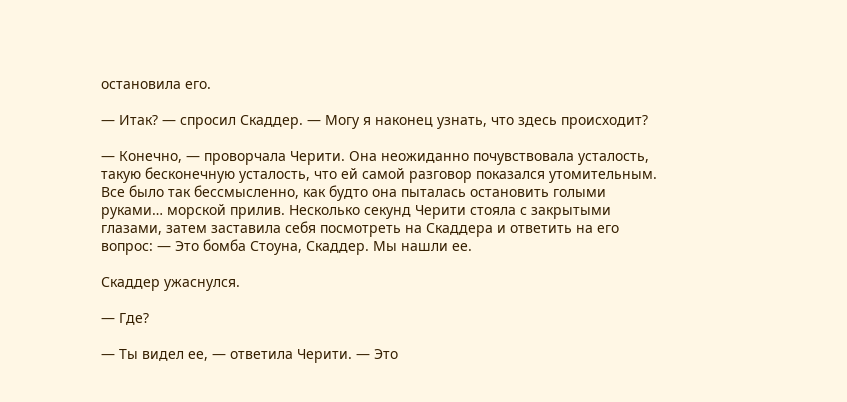остановила его.

— Итак? — спросил Скаддер. — Могу я наконец узнать, что здесь происходит?

— Конечно, — проворчала Черити. Она неожиданно почувствовала усталость, такую бесконечную усталость, что ей самой разговор показался утомительным. Все было так бессмысленно, как будто она пыталась остановить голыми руками… морской прилив. Несколько секунд Черити стояла с закрытыми глазами, затем заставила себя посмотреть на Скаддера и ответить на его вопрос: — Это бомба Стоуна, Скаддер. Мы нашли ее.

Скаддер ужаснулся.

— Где?

— Ты видел ее, — ответила Черити. — Это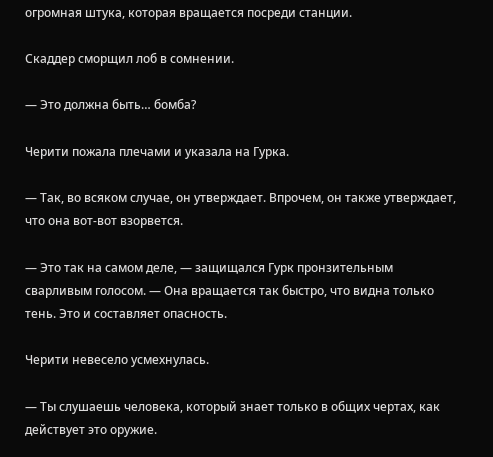огромная штука, которая вращается посреди станции.

Скаддер сморщил лоб в сомнении.

— Это должна быть… бомба?

Черити пожала плечами и указала на Гурка.

— Так, во всяком случае, он утверждает. Впрочем, он также утверждает, что она вот-вот взорвется.

— Это так на самом деле, — защищался Гурк пронзительным сварливым голосом. — Она вращается так быстро, что видна только тень. Это и составляет опасность.

Черити невесело усмехнулась.

— Ты слушаешь человека, который знает только в общих чертах, как действует это оружие.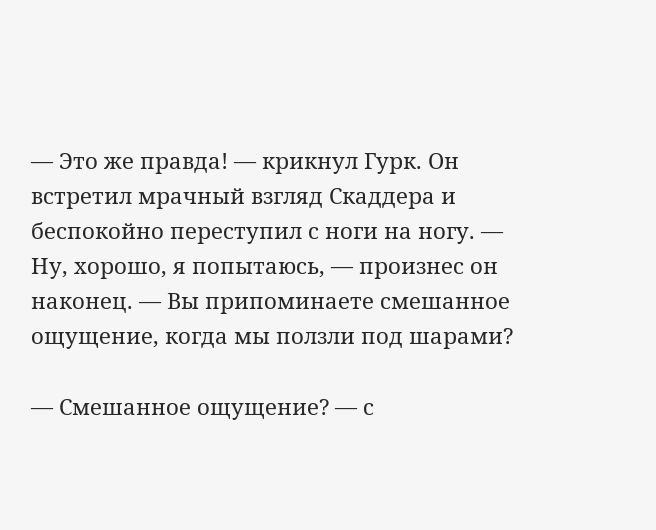— Это же правда! — крикнул Гурк. Он встретил мрачный взгляд Скаддера и беспокойно переступил с ноги на ногу. — Ну, хорошо, я попытаюсь, — произнес он наконец. — Вы припоминаете смешанное ощущение, когда мы ползли под шарами?

— Смешанное ощущение? — с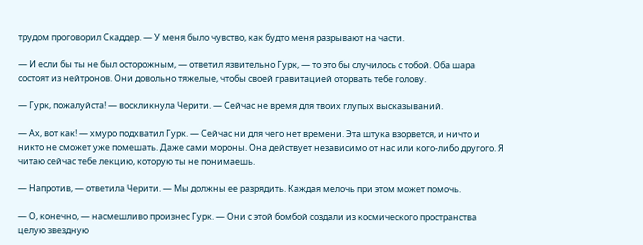трудом проговорил Скаддер. — У меня было чувство, как будто меня разрывают на части.

— И если бы ты не был осторожным, — ответил язвительно Гурк, — то это бы случилось с тобой. Оба шара состоят из нейтронов. Они довольно тяжелые, чтобы своей гравитацией оторвать тебе голову.

— Гурк, пожалуйста! — воскликнула Черити. — Сейчас не время для твоих глупых высказываний.

— Ах, вот как! — хмуро подхватил Гурк. — Сейчас ни для чего нет времени. Эта штука взорвется, и ничто и никто не сможет уже помешать. Даже сами мороны. Она действует независимо от нас или кого-либо другого. Я читаю сейчас тебе лекцию, которую ты не понимаешь.

— Напротив, — ответила Черити. — Мы должны ее разрядить. Каждая мелочь при этом может помочь.

— О, конечно, — насмешливо произнес Гурк. — Они с этой бомбой создали из космического пространства целую звездную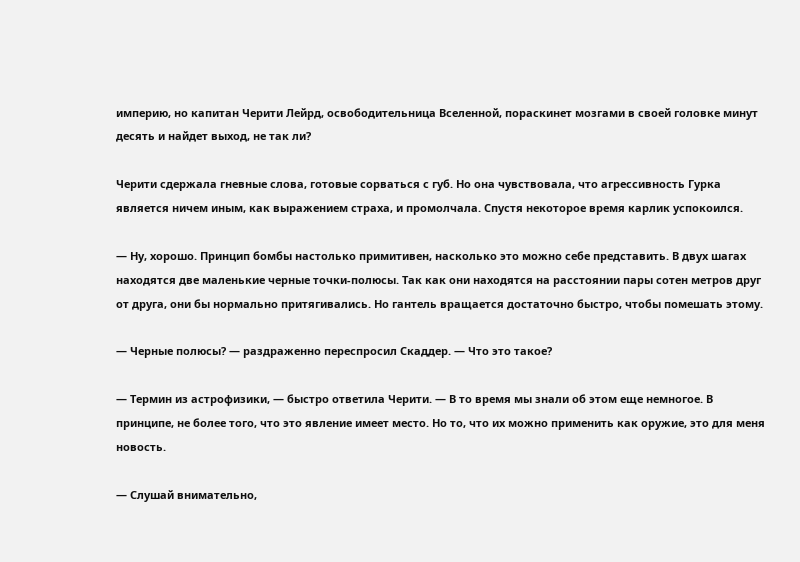империю, но капитан Черити Лейрд, освободительница Вселенной, пораскинет мозгами в своей головке минут десять и найдет выход, не так ли?

Черити сдержала гневные слова, готовые сорваться с губ. Но она чувствовала, что агрессивность Гурка является ничем иным, как выражением страха, и промолчала. Спустя некоторое время карлик успокоился.

— Ну, хорошо. Принцип бомбы настолько примитивен, насколько это можно себе представить. В двух шагах находятся две маленькие черные точки-полюсы. Так как они находятся на расстоянии пары сотен метров друг от друга, они бы нормально притягивались. Но гантель вращается достаточно быстро, чтобы помешать этому.

— Черные полюсы? — раздраженно переспросил Скаддер. — Что это такое?

— Термин из астрофизики, — быстро ответила Черити. — В то время мы знали об этом еще немногое. В принципе, не более того, что это явление имеет место. Но то, что их можно применить как оружие, это для меня новость.

— Слушай внимательно,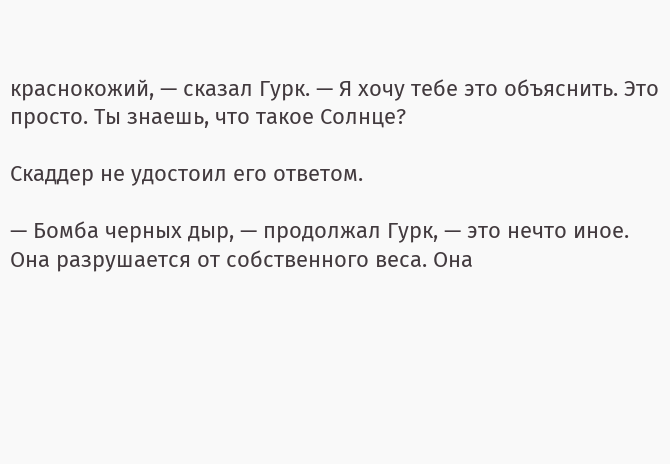краснокожий, — сказал Гурк. — Я хочу тебе это объяснить. Это просто. Ты знаешь, что такое Солнце?

Скаддер не удостоил его ответом.

— Бомба черных дыр, — продолжал Гурк, — это нечто иное. Она разрушается от собственного веса. Она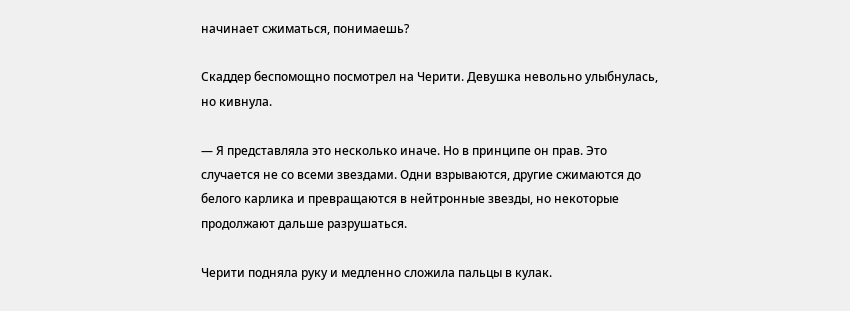начинает сжиматься, понимаешь?

Скаддер беспомощно посмотрел на Черити. Девушка невольно улыбнулась, но кивнула.

— Я представляла это несколько иначе. Но в принципе он прав. Это случается не со всеми звездами. Одни взрываются, другие сжимаются до белого карлика и превращаются в нейтронные звезды, но некоторые продолжают дальше разрушаться.

Черити подняла руку и медленно сложила пальцы в кулак.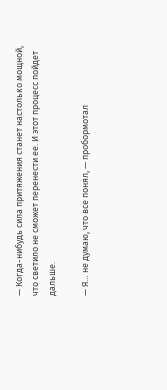— Когда-нибудь сила притяжения станет настолько мощной, что светило не сможет перенести ее. И этот процесс пойдет дальше.

— Я… не думаю, что все понял, — пробормотал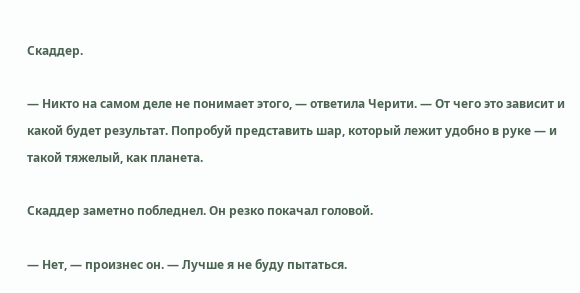Скаддер.

— Никто на самом деле не понимает этого, — ответила Черити. — От чего это зависит и какой будет результат. Попробуй представить шар, который лежит удобно в руке — и такой тяжелый, как планета.

Скаддер заметно побледнел. Он резко покачал головой.

— Нет, — произнес он. — Лучше я не буду пытаться.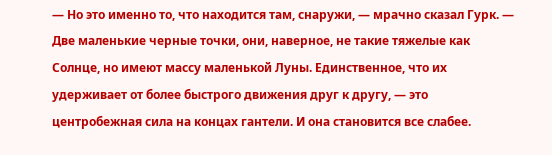— Но это именно то, что находится там, снаружи, — мрачно сказал Гурк. — Две маленькие черные точки, они, наверное, не такие тяжелые как Солнце, но имеют массу маленькой Луны. Единственное, что их удерживает от более быстрого движения друг к другу, — это центробежная сила на концах гантели. И она становится все слабее.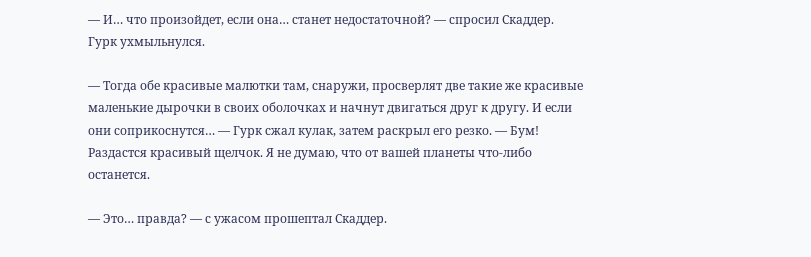— И… что произойдет, если она… станет недостаточной? — спросил Скаддер. Гурк ухмыльнулся.

— Тогда обе красивые малютки там, снаружи, просверлят две такие же красивые маленькие дырочки в своих оболочках и начнут двигаться друг к другу. И если они соприкоснутся… — Гурк сжал кулак, затем раскрыл его резко. — Бум! Раздастся красивый щелчок. Я не думаю, что от вашей планеты что-либо останется.

— Это… правда? — с ужасом прошептал Скаддер.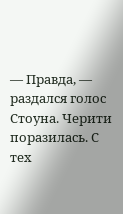— Правда, — раздался голос Стоуна. Черити поразилась. С тех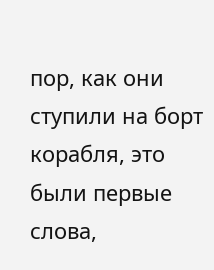пор, как они ступили на борт корабля, это были первые слова,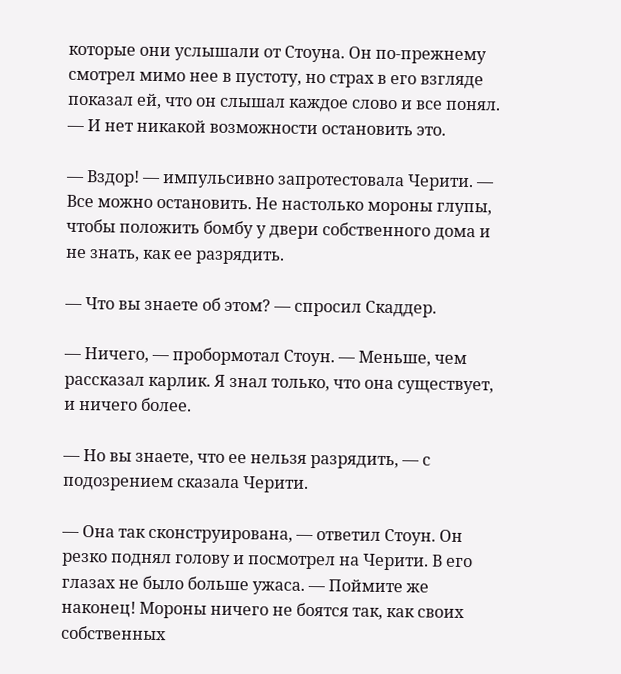которые они услышали от Стоуна. Он по-прежнему смотрел мимо нее в пустоту, но страх в его взгляде показал ей, что он слышал каждое слово и все понял. — И нет никакой возможности остановить это.

— Вздор! — импульсивно запротестовала Черити. — Все можно остановить. Не настолько мороны глупы, чтобы положить бомбу у двери собственного дома и не знать, как ее разрядить.

— Что вы знаете об этом? — спросил Скаддер.

— Ничего, — пробормотал Стоун. — Меньше, чем рассказал карлик. Я знал только, что она существует, и ничего более.

— Но вы знаете, что ее нельзя разрядить, — с подозрением сказала Черити.

— Она так сконструирована, — ответил Стоун. Он резко поднял голову и посмотрел на Черити. В его глазах не было больше ужаса. — Поймите же наконец! Мороны ничего не боятся так, как своих собственных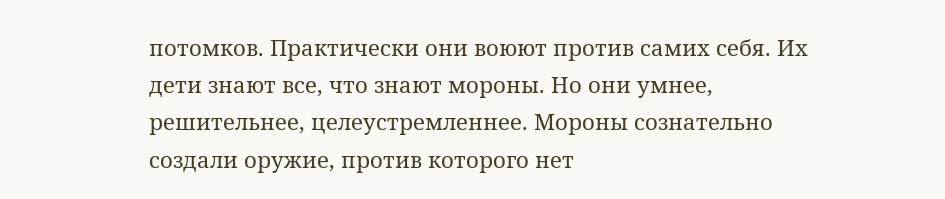потомков. Практически они воюют против самих себя. Их дети знают все, что знают мороны. Но они умнее, решительнее, целеустремленнее. Мороны сознательно создали оружие, против которого нет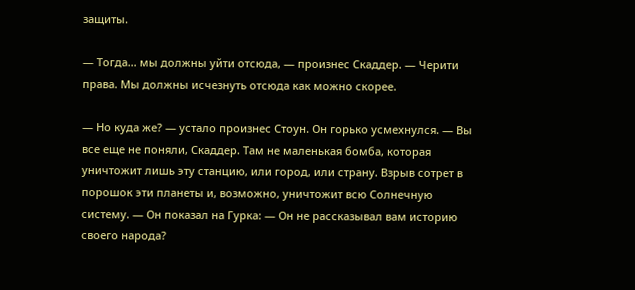защиты.

— Тогда… мы должны уйти отсюда, — произнес Скаддер. — Черити права. Мы должны исчезнуть отсюда как можно скорее.

— Но куда же? — устало произнес Стоун. Он горько усмехнулся. — Вы все еще не поняли, Скаддер. Там не маленькая бомба, которая уничтожит лишь эту станцию, или город, или страну. Взрыв сотрет в порошок эти планеты и, возможно, уничтожит всю Солнечную систему. — Он показал на Гурка: — Он не рассказывал вам историю своего народа?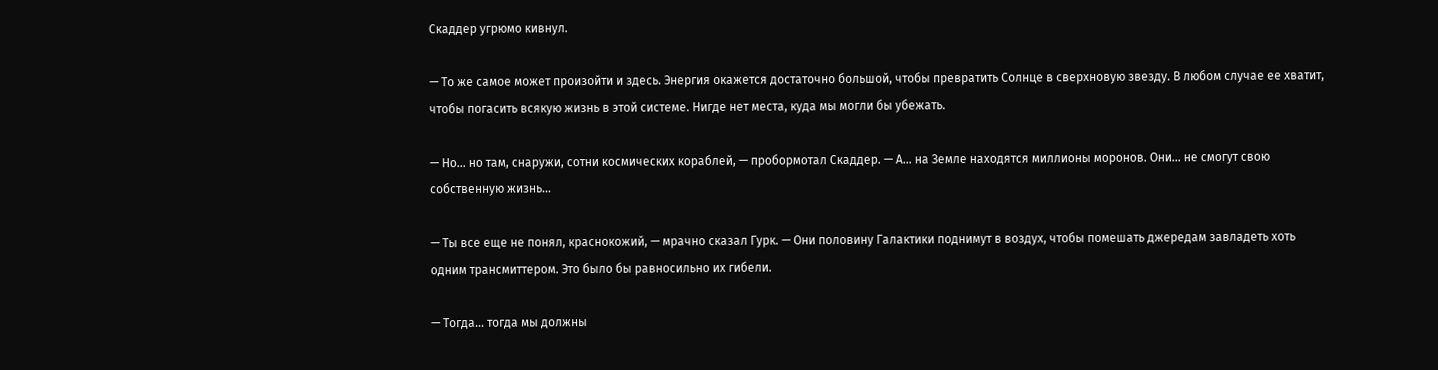Скаддер угрюмо кивнул.

— То же самое может произойти и здесь. Энергия окажется достаточно большой, чтобы превратить Солнце в сверхновую звезду. В любом случае ее хватит, чтобы погасить всякую жизнь в этой системе. Нигде нет места, куда мы могли бы убежать.

— Но… но там, снаружи, сотни космических кораблей, — пробормотал Скаддер. — А… на Земле находятся миллионы моронов. Они… не смогут свою собственную жизнь…

— Ты все еще не понял, краснокожий, — мрачно сказал Гурк. — Они половину Галактики поднимут в воздух, чтобы помешать джередам завладеть хоть одним трансмиттером. Это было бы равносильно их гибели.

— Тогда… тогда мы должны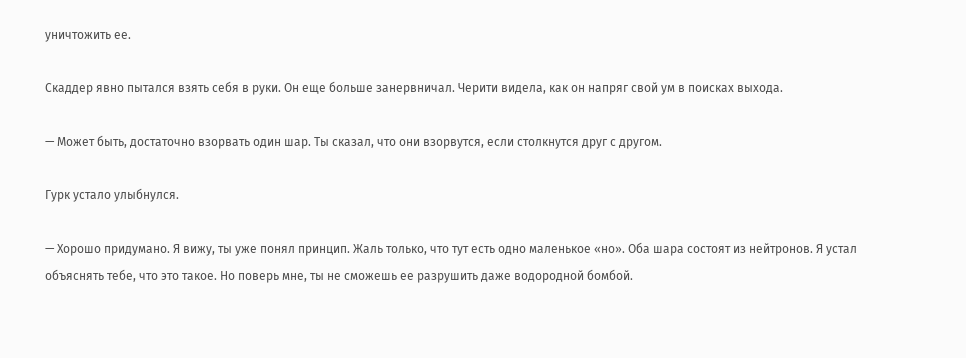уничтожить ее.

Скаддер явно пытался взять себя в руки. Он еще больше занервничал. Черити видела, как он напряг свой ум в поисках выхода.

— Может быть, достаточно взорвать один шар. Ты сказал, что они взорвутся, если столкнутся друг с другом.

Гурк устало улыбнулся.

— Хорошо придумано. Я вижу, ты уже понял принцип. Жаль только, что тут есть одно маленькое «но». Оба шара состоят из нейтронов. Я устал объяснять тебе, что это такое. Но поверь мне, ты не сможешь ее разрушить даже водородной бомбой.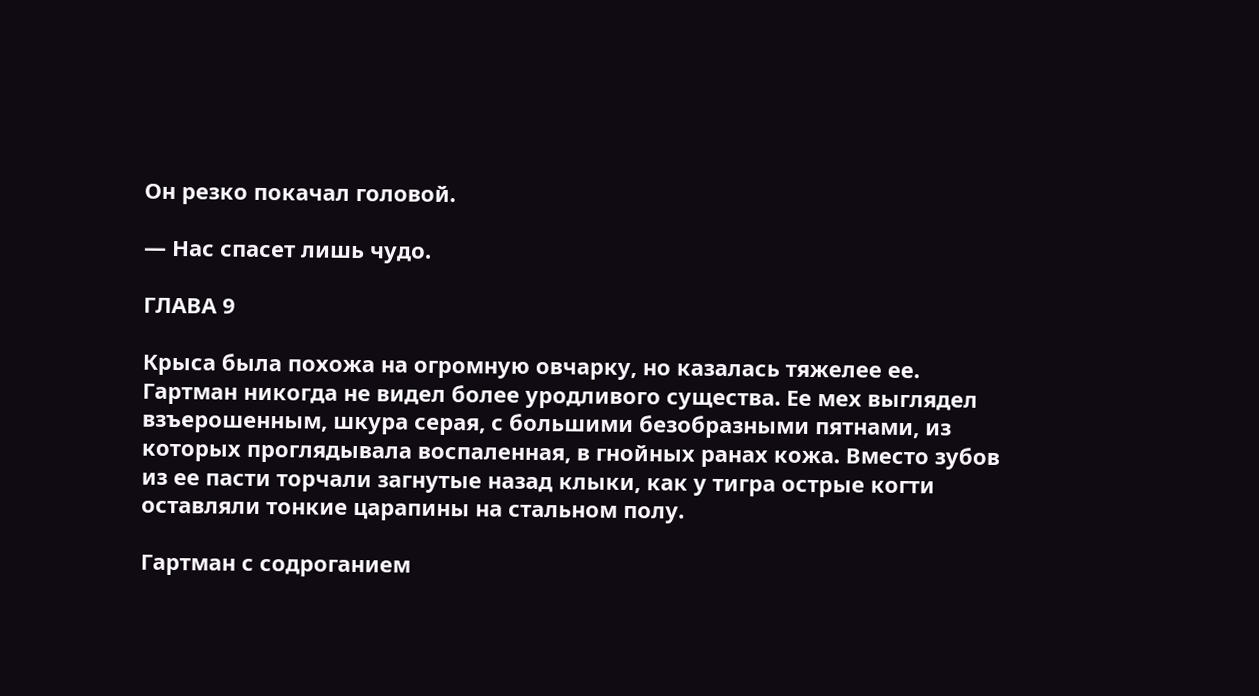Он резко покачал головой.

— Нас спасет лишь чудо.

ГЛАВА 9

Крыса была похожа на огромную овчарку, но казалась тяжелее ее. Гартман никогда не видел более уродливого существа. Ее мех выглядел взъерошенным, шкура серая, с большими безобразными пятнами, из которых проглядывала воспаленная, в гнойных ранах кожа. Вместо зубов из ее пасти торчали загнутые назад клыки, как у тигра острые когти оставляли тонкие царапины на стальном полу.

Гартман с содроганием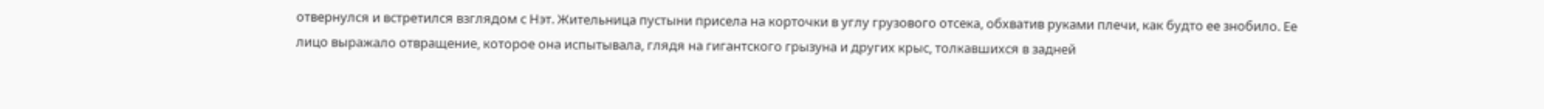отвернулся и встретился взглядом с Нэт. Жительница пустыни присела на корточки в углу грузового отсека, обхватив руками плечи, как будто ее знобило. Ее лицо выражало отвращение, которое она испытывала, глядя на гигантского грызуна и других крыс, толкавшихся в задней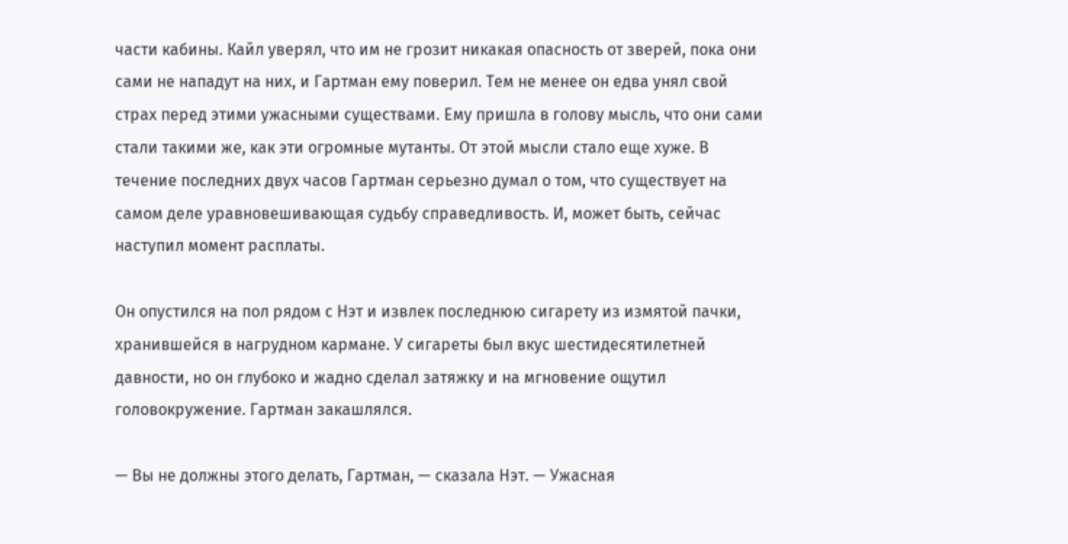части кабины. Кайл уверял, что им не грозит никакая опасность от зверей, пока они сами не нападут на них, и Гартман ему поверил. Тем не менее он едва унял свой страх перед этими ужасными существами. Ему пришла в голову мысль, что они сами стали такими же, как эти огромные мутанты. От этой мысли стало еще хуже. В течение последних двух часов Гартман серьезно думал о том, что существует на самом деле уравновешивающая судьбу справедливость. И, может быть, сейчас наступил момент расплаты.

Он опустился на пол рядом с Нэт и извлек последнюю сигарету из измятой пачки, хранившейся в нагрудном кармане. У сигареты был вкус шестидесятилетней давности, но он глубоко и жадно сделал затяжку и на мгновение ощутил головокружение. Гартман закашлялся.

— Вы не должны этого делать, Гартман, — сказала Нэт. — Ужасная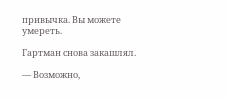привычка. Вы можете умереть.

Гартман снова закашлял.

— Возможно,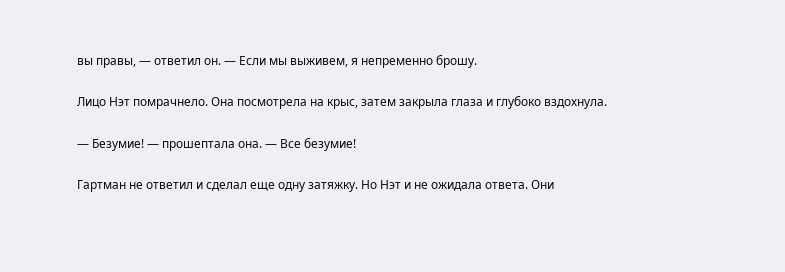вы правы, — ответил он. — Если мы выживем, я непременно брошу.

Лицо Нэт помрачнело. Она посмотрела на крыс, затем закрыла глаза и глубоко вздохнула.

— Безумие! — прошептала она. — Все безумие!

Гартман не ответил и сделал еще одну затяжку. Но Нэт и не ожидала ответа. Они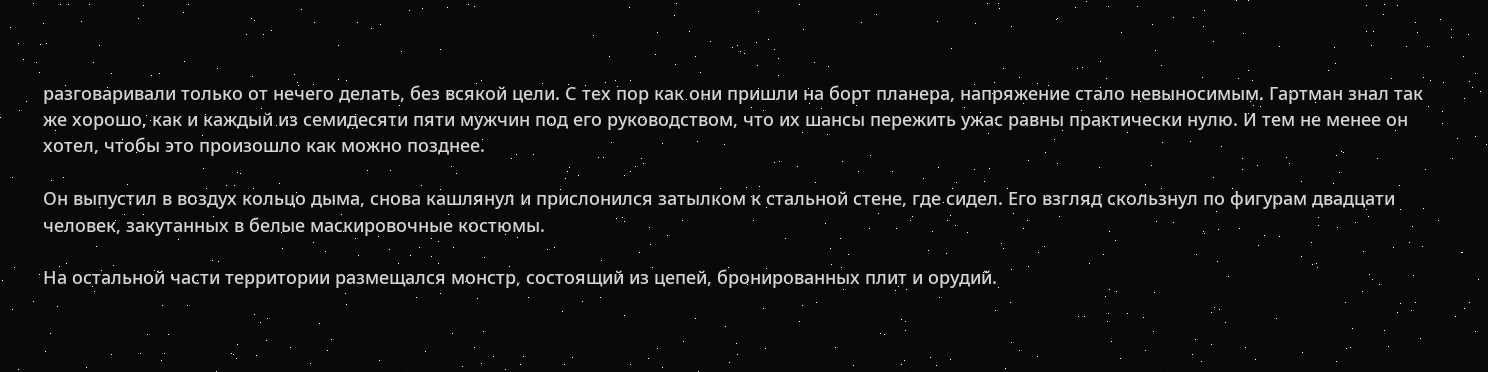разговаривали только от нечего делать, без всякой цели. С тех пор как они пришли на борт планера, напряжение стало невыносимым. Гартман знал так же хорошо, как и каждый из семидесяти пяти мужчин под его руководством, что их шансы пережить ужас равны практически нулю. И тем не менее он хотел, чтобы это произошло как можно позднее.

Он выпустил в воздух кольцо дыма, снова кашлянул и прислонился затылком к стальной стене, где сидел. Его взгляд скользнул по фигурам двадцати человек, закутанных в белые маскировочные костюмы.

На остальной части территории размещался монстр, состоящий из цепей, бронированных плит и орудий.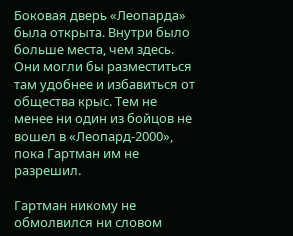Боковая дверь «Леопарда» была открыта. Внутри было больше места, чем здесь. Они могли бы разместиться там удобнее и избавиться от общества крыс. Тем не менее ни один из бойцов не вошел в «Леопард-2000», пока Гартман им не разрешил.

Гартман никому не обмолвился ни словом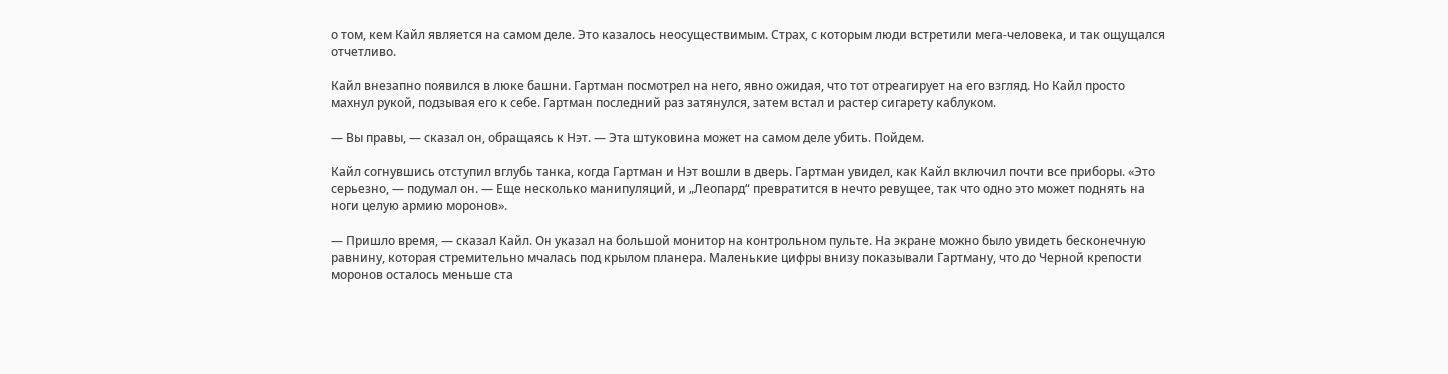о том, кем Кайл является на самом деле. Это казалось неосуществимым. Страх, с которым люди встретили мега-человека, и так ощущался отчетливо.

Кайл внезапно появился в люке башни. Гартман посмотрел на него, явно ожидая, что тот отреагирует на его взгляд. Но Кайл просто махнул рукой, подзывая его к себе. Гартман последний раз затянулся, затем встал и растер сигарету каблуком.

— Вы правы, — сказал он, обращаясь к Нэт. — Эта штуковина может на самом деле убить. Пойдем.

Кайл согнувшись отступил вглубь танка, когда Гартман и Нэт вошли в дверь. Гартман увидел, как Кайл включил почти все приборы. «Это серьезно, — подумал он. — Еще несколько манипуляций, и „Леопард“ превратится в нечто ревущее, так что одно это может поднять на ноги целую армию моронов».

— Пришло время, — сказал Кайл. Он указал на большой монитор на контрольном пульте. На экране можно было увидеть бесконечную равнину, которая стремительно мчалась под крылом планера. Маленькие цифры внизу показывали Гартману, что до Черной крепости моронов осталось меньше ста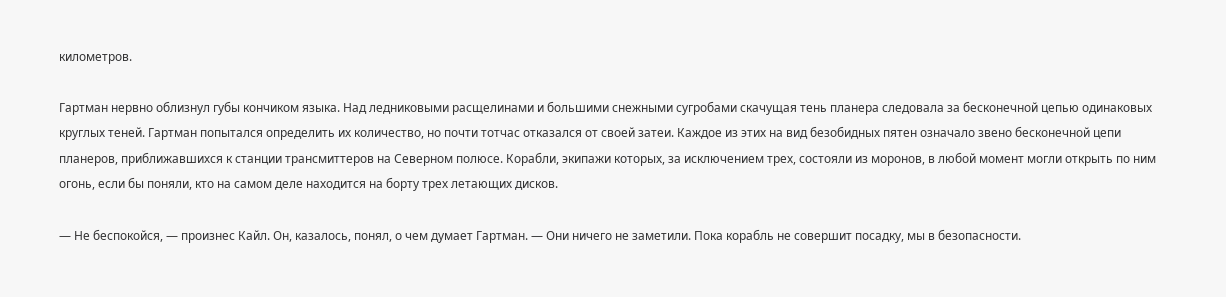километров.

Гартман нервно облизнул губы кончиком языка. Над ледниковыми расщелинами и большими снежными сугробами скачущая тень планера следовала за бесконечной цепью одинаковых круглых теней. Гартман попытался определить их количество, но почти тотчас отказался от своей затеи. Каждое из этих на вид безобидных пятен означало звено бесконечной цепи планеров, приближавшихся к станции трансмиттеров на Северном полюсе. Корабли, экипажи которых, за исключением трех, состояли из моронов, в любой момент могли открыть по ним огонь, если бы поняли, кто на самом деле находится на борту трех летающих дисков.

— Не беспокойся, — произнес Кайл. Он, казалось, понял, о чем думает Гартман. — Они ничего не заметили. Пока корабль не совершит посадку, мы в безопасности.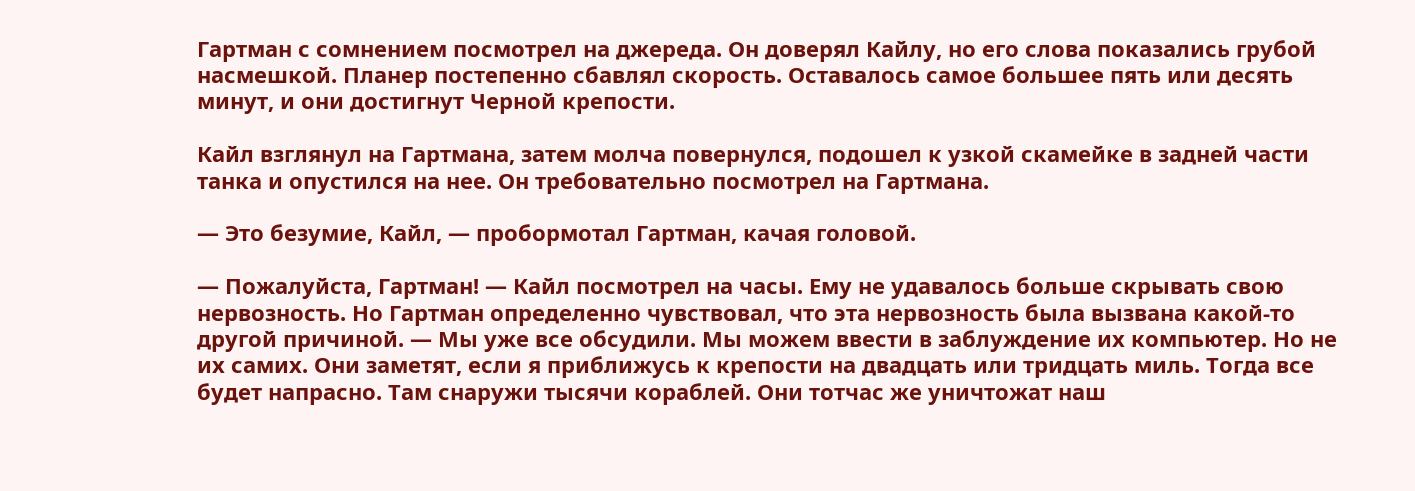Гартман с сомнением посмотрел на джереда. Он доверял Кайлу, но его слова показались грубой насмешкой. Планер постепенно сбавлял скорость. Оставалось самое большее пять или десять минут, и они достигнут Черной крепости.

Кайл взглянул на Гартмана, затем молча повернулся, подошел к узкой скамейке в задней части танка и опустился на нее. Он требовательно посмотрел на Гартмана.

— Это безумие, Кайл, — пробормотал Гартман, качая головой.

— Пожалуйста, Гартман! — Кайл посмотрел на часы. Ему не удавалось больше скрывать свою нервозность. Но Гартман определенно чувствовал, что эта нервозность была вызвана какой-то другой причиной. — Мы уже все обсудили. Мы можем ввести в заблуждение их компьютер. Но не их самих. Они заметят, если я приближусь к крепости на двадцать или тридцать миль. Тогда все будет напрасно. Там снаружи тысячи кораблей. Они тотчас же уничтожат наш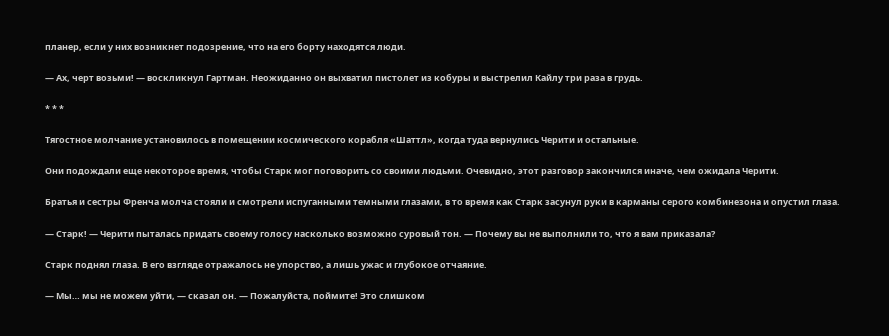планер, если у них возникнет подозрение, что на его борту находятся люди.

— Ах, черт возьми! — воскликнул Гартман. Неожиданно он выхватил пистолет из кобуры и выстрелил Кайлу три раза в грудь.

* * *

Тягостное молчание установилось в помещении космического корабля «Шаттл», когда туда вернулись Черити и остальные.

Они подождали еще некоторое время, чтобы Старк мог поговорить со своими людьми. Очевидно, этот разговор закончился иначе, чем ожидала Черити.

Братья и сестры Френча молча стояли и смотрели испуганными темными глазами, в то время как Старк засунул руки в карманы серого комбинезона и опустил глаза.

— Старк! — Черити пыталась придать своему голосу насколько возможно суровый тон. — Почему вы не выполнили то, что я вам приказала?

Старк поднял глаза. В его взгляде отражалось не упорство, а лишь ужас и глубокое отчаяние.

— Мы… мы не можем уйти, — сказал он. — Пожалуйста, поймите! Это слишком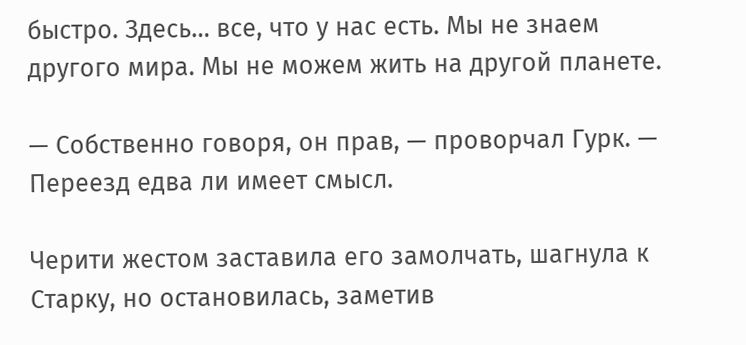быстро. Здесь… все, что у нас есть. Мы не знаем другого мира. Мы не можем жить на другой планете.

— Собственно говоря, он прав, — проворчал Гурк. — Переезд едва ли имеет смысл.

Черити жестом заставила его замолчать, шагнула к Старку, но остановилась, заметив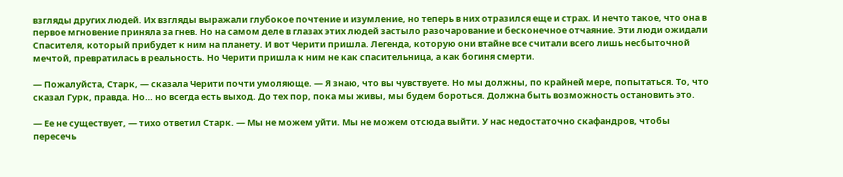взгляды других людей. Их взгляды выражали глубокое почтение и изумление, но теперь в них отразился еще и страх. И нечто такое, что она в первое мгновение приняла за гнев. Но на самом деле в глазах этих людей застыло разочарование и бесконечное отчаяние. Эти люди ожидали Спасителя, который прибудет к ним на планету. И вот Черити пришла. Легенда, которую они втайне все считали всего лишь несбыточной мечтой, превратилась в реальность. Но Черити пришла к ним не как спасительница, а как богиня смерти.

— Пожалуйста, Старк, — сказала Черити почти умоляюще. — Я знаю, что вы чувствуете. Но мы должны, по крайней мере, попытаться. То, что сказал Гурк, правда. Но… но всегда есть выход. До тех пор, пока мы живы, мы будем бороться. Должна быть возможность остановить это.

— Ее не существует, — тихо ответил Старк. — Мы не можем уйти. Мы не можем отсюда выйти. У нас недостаточно скафандров, чтобы пересечь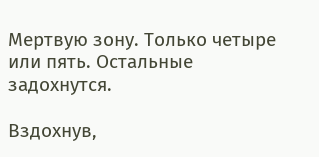Мертвую зону. Только четыре или пять. Остальные задохнутся.

Вздохнув,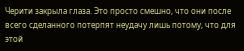Черити закрыла глаза. Это просто смешно, что они после всего сделанного потерпят неудачу лишь потому, что для этой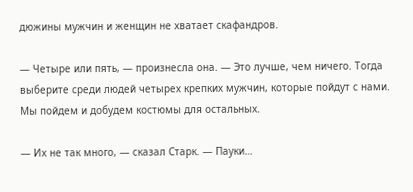дюжины мужчин и женщин не хватает скафандров.

— Четыре или пять, — произнесла она. — Это лучше, чем ничего. Тогда выберите среди людей четырех крепких мужчин, которые пойдут с нами. Мы пойдем и добудем костюмы для остальных.

— Их не так много, — сказал Старк. — Пауки…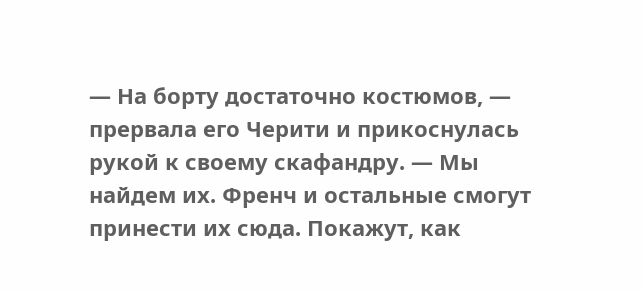— На борту достаточно костюмов, — прервала его Черити и прикоснулась рукой к своему скафандру. — Мы найдем их. Френч и остальные смогут принести их сюда. Покажут, как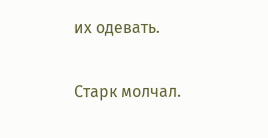их одевать.

Старк молчал.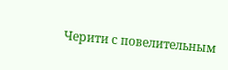Черити с повелительным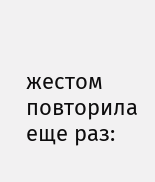жестом повторила еще раз: